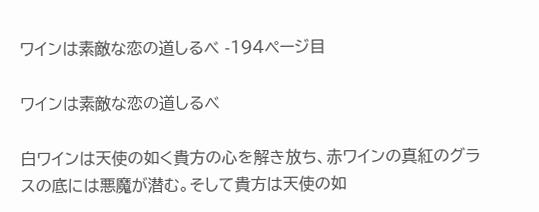ワインは素敵な恋の道しるべ -194ページ目

ワインは素敵な恋の道しるべ

白ワインは天使の如く貴方の心を解き放ち、赤ワインの真紅のグラスの底には悪魔が潜む。そして貴方は天使の如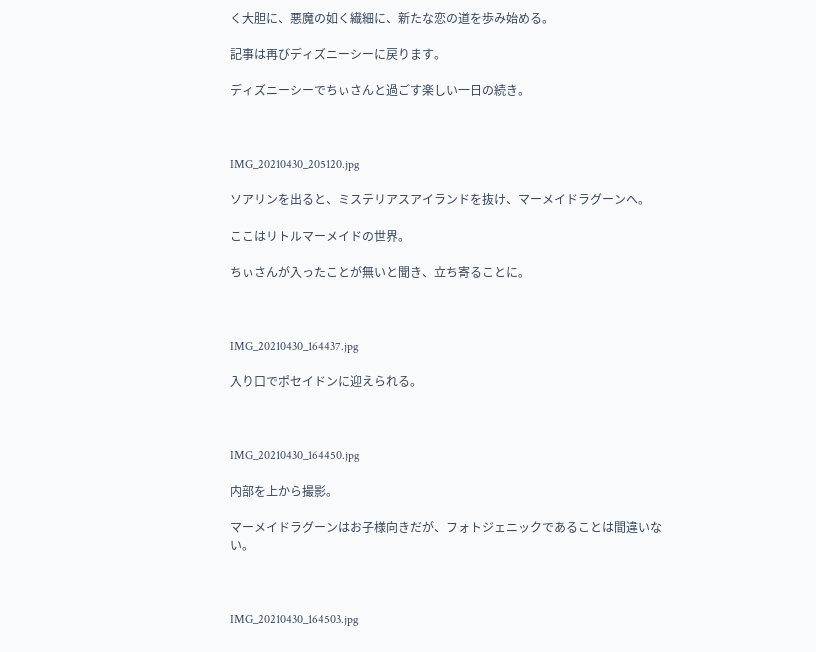く大胆に、悪魔の如く繊細に、新たな恋の道を歩み始める。

記事は再びディズニーシーに戻ります。

ディズニーシーでちぃさんと過ごす楽しい一日の続き。



IMG_20210430_205120.jpg

ソアリンを出ると、ミステリアスアイランドを抜け、マーメイドラグーンへ。

ここはリトルマーメイドの世界。

ちぃさんが入ったことが無いと聞き、立ち寄ることに。



IMG_20210430_164437.jpg

入り口でポセイドンに迎えられる。



IMG_20210430_164450.jpg

内部を上から撮影。

マーメイドラグーンはお子様向きだが、フォトジェニックであることは間違いない。



IMG_20210430_164503.jpg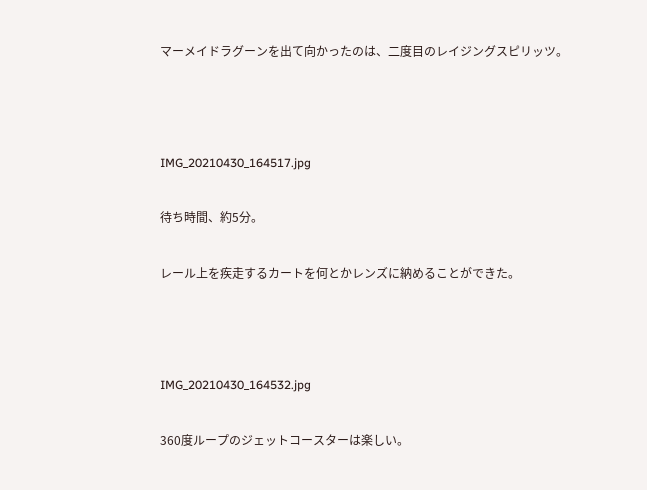マーメイドラグーンを出て向かったのは、二度目のレイジングスピリッツ。



IMG_20210430_164517.jpg

待ち時間、約5分。

レール上を疾走するカートを何とかレンズに納めることができた。



IMG_20210430_164532.jpg

360度ループのジェットコースターは楽しい。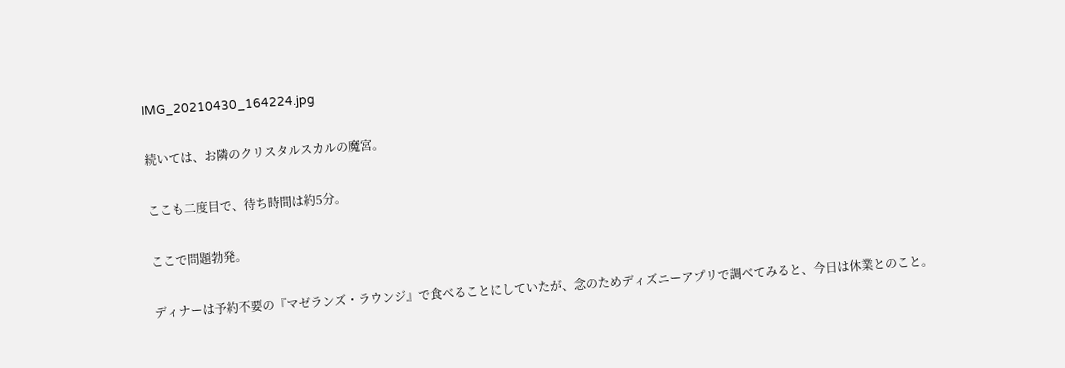IMG_20210430_164224.jpg

続いては、お隣のクリスタルスカルの魔宮。

ここも二度目で、待ち時間は約5分。

ここで問題勃発。

ディナーは予約不要の『マゼランズ・ラウンジ』で食べることにしていたが、念のためディズニーアプリで調べてみると、今日は休業とのこと。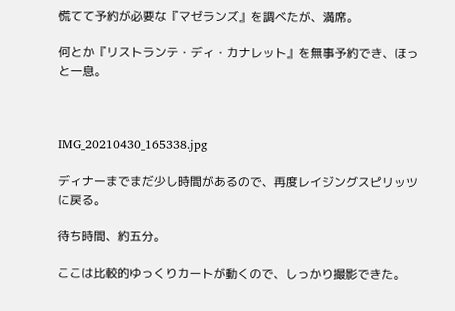慌てて予約が必要な『マゼランズ』を調べたが、満席。

何とか『リストランテ・ディ・カナレット』を無事予約でき、ほっと一息。



IMG_20210430_165338.jpg

ディナーまでまだ少し時間があるので、再度レイジングスピリッツに戻る。

待ち時間、約五分。

ここは比較的ゆっくりカートが動くので、しっかり撮影できた。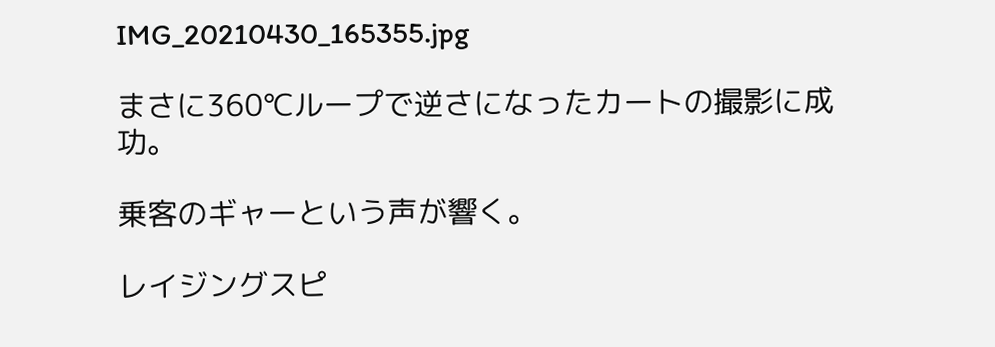IMG_20210430_165355.jpg

まさに360℃ループで逆さになったカートの撮影に成功。

乗客のギャーという声が響く。

レイジングスピ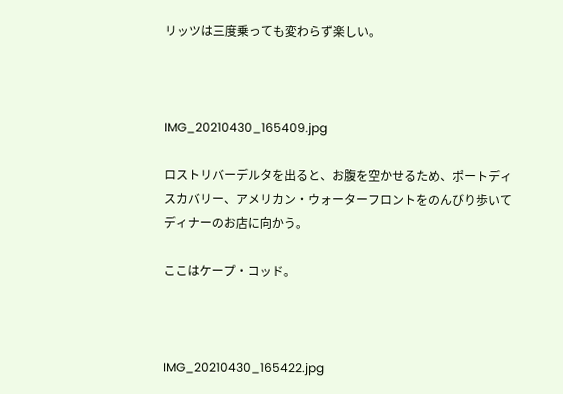リッツは三度乗っても変わらず楽しい。



IMG_20210430_165409.jpg

ロストリバーデルタを出ると、お腹を空かせるため、ポートディスカバリー、アメリカン・ウォーターフロントをのんびり歩いてディナーのお店に向かう。

ここはケープ・コッド。



IMG_20210430_165422.jpg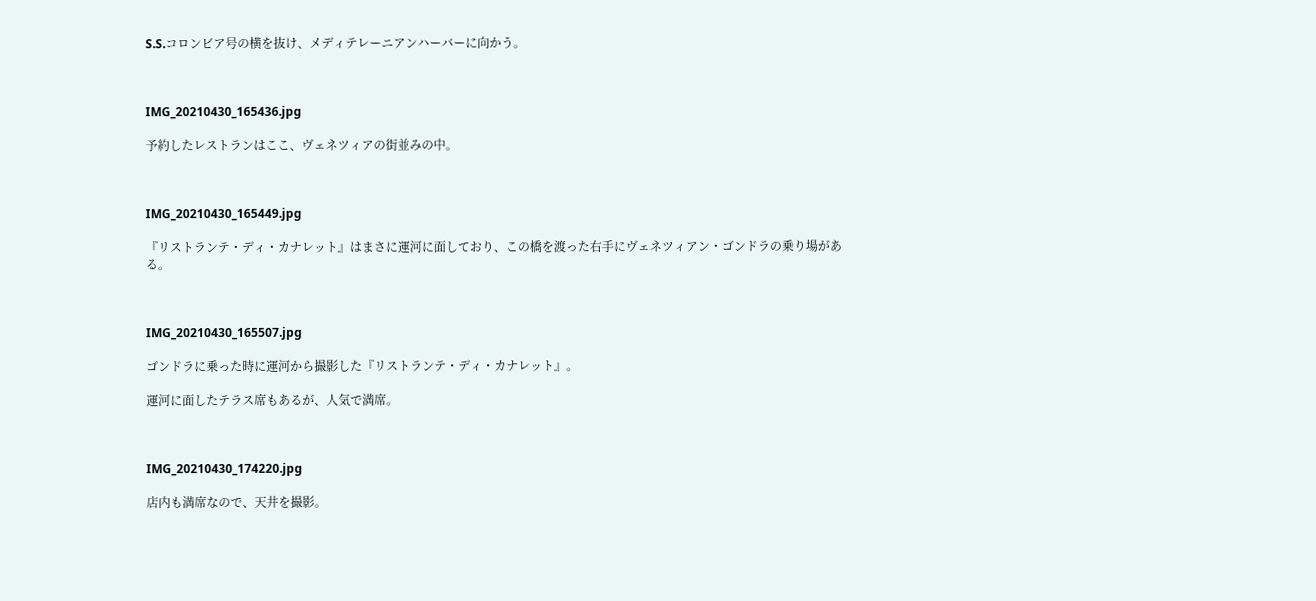S.S.コロンビア号の横を抜け、メディテレーニアンハーバーに向かう。



IMG_20210430_165436.jpg

予約したレストランはここ、ヴェネツィアの街並みの中。



IMG_20210430_165449.jpg

『リストランテ・ディ・カナレット』はまさに運河に面しており、この橋を渡った右手にヴェネツィアン・ゴンドラの乗り場がある。



IMG_20210430_165507.jpg

ゴンドラに乗った時に運河から撮影した『リストランテ・ディ・カナレット』。

運河に面したテラス席もあるが、人気で満席。



IMG_20210430_174220.jpg

店内も満席なので、天井を撮影。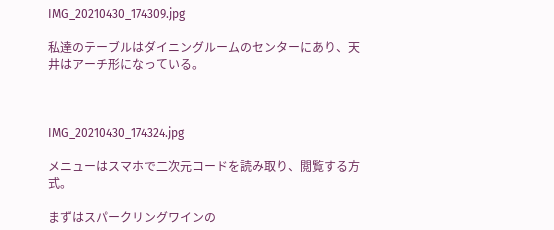IMG_20210430_174309.jpg

私達のテーブルはダイニングルームのセンターにあり、天井はアーチ形になっている。



IMG_20210430_174324.jpg

メニューはスマホで二次元コードを読み取り、閲覧する方式。

まずはスパークリングワインの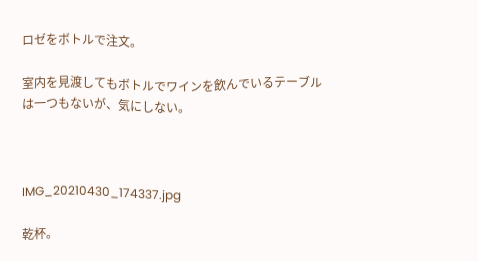ロゼをボトルで注文。

室内を見渡してもボトルでワインを飲んでいるテーブルは一つもないが、気にしない。



IMG_20210430_174337.jpg

乾杯。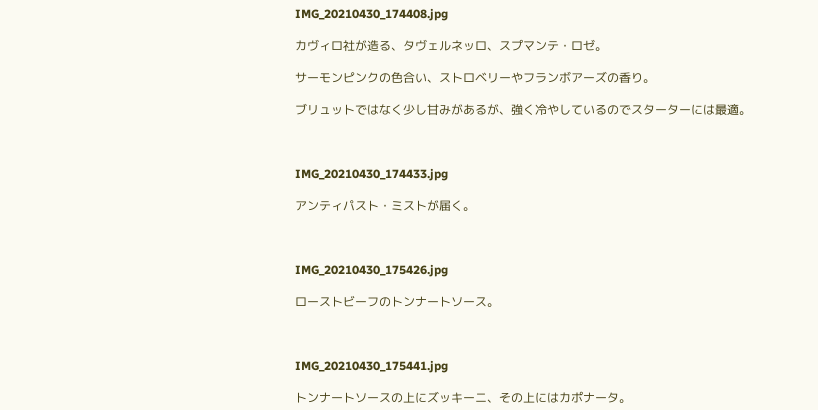IMG_20210430_174408.jpg

カヴィロ社が造る、タヴェルネッロ、スプマンテ・ロゼ。

サーモンピンクの色合い、ストロベリーやフランボアーズの香り。

ブリュットではなく少し甘みがあるが、強く冷やしているのでスターターには最適。



IMG_20210430_174433.jpg

アンティパスト・ミストが届く。



IMG_20210430_175426.jpg

ローストビーフのトンナートソース。



IMG_20210430_175441.jpg

トンナートソースの上にズッキーニ、その上にはカポナータ。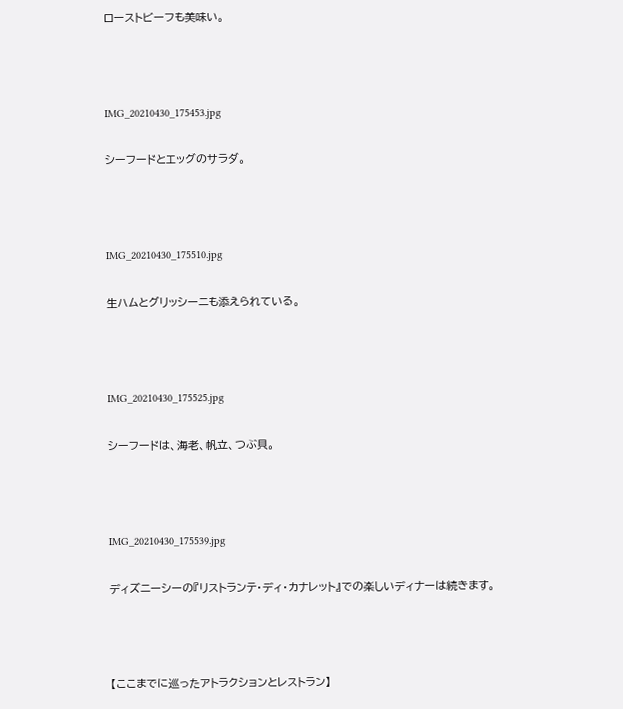ローストビーフも美味い。



IMG_20210430_175453.jpg

シーフードとエッグのサラダ。



IMG_20210430_175510.jpg

生ハムとグリッシーニも添えられている。



IMG_20210430_175525.jpg

シーフードは、海老、帆立、つぶ貝。



IMG_20210430_175539.jpg

ディズニーシーの『リストランテ・ディ・カナレット』での楽しいディナーは続きます。



【ここまでに巡ったアトラクションとレストラン】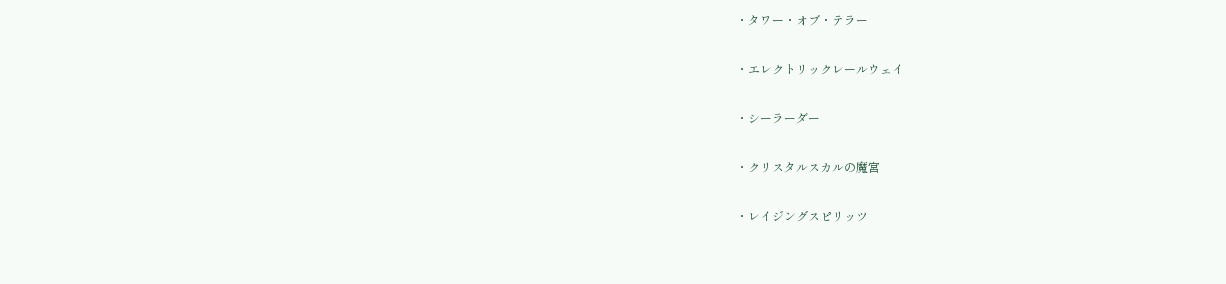・タワー・オブ・テラー

・エレクトリックレールウェイ

・シーラーダー

・クリスタルスカルの魔宮

・レイジングスピリッツ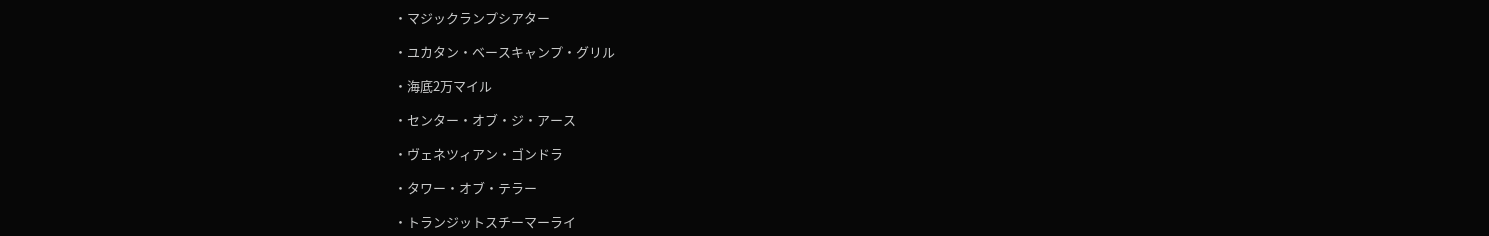・マジックランプシアター

・ユカタン・ベースキャンプ・グリル

・海底2万マイル

・センター・オブ・ジ・アース

・ヴェネツィアン・ゴンドラ

・タワー・オブ・テラー

・トランジットスチーマーライ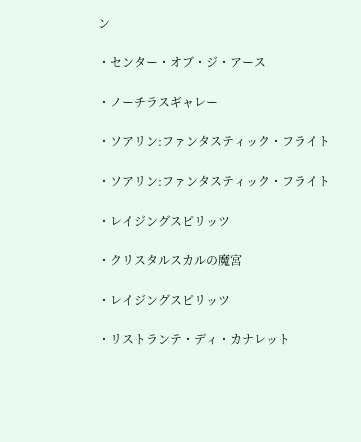ン

・センター・オブ・ジ・アース

・ノーチラスギャレー

・ソアリン:ファンタスティック・フライト

・ソアリン:ファンタスティック・フライト

・レイジングスピリッツ

・クリスタルスカルの魔宮

・レイジングスピリッツ

・リストランテ・ディ・カナレット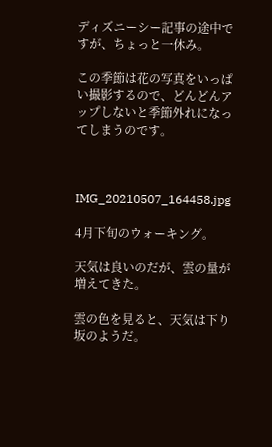ディズニーシー記事の途中ですが、ちょっと一休み。

この季節は花の写真をいっぱい撮影するので、どんどんアップしないと季節外れになってしまうのです。



IMG_20210507_164458.jpg

4月下旬のウォーキング。

天気は良いのだが、雲の量が増えてきた。

雲の色を見ると、天気は下り坂のようだ。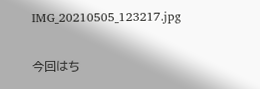IMG_20210505_123217.jpg

今回はち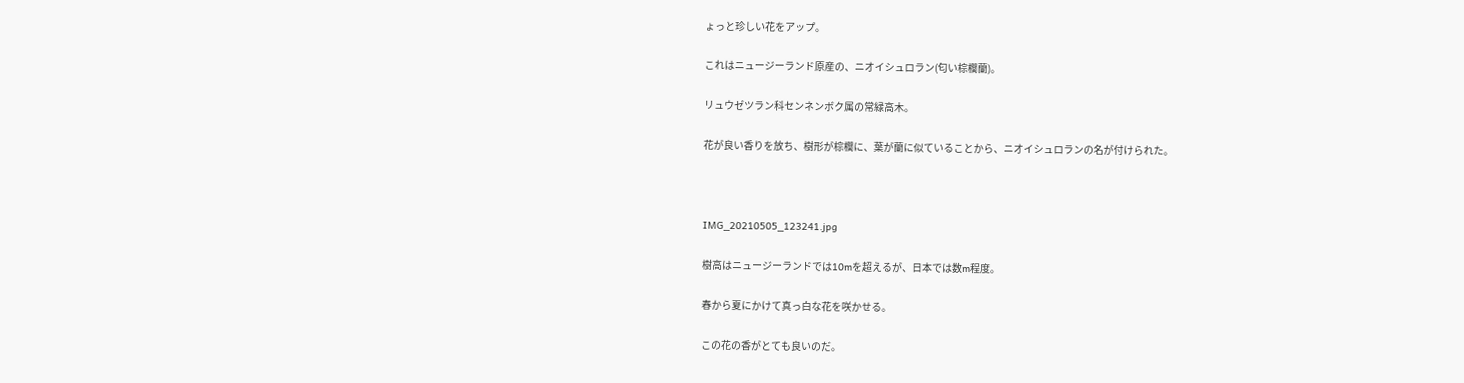ょっと珍しい花をアップ。

これはニュージーランド原産の、ニオイシュロラン(匂い棕櫚蘭)。

リュウゼツラン科センネンボク属の常緑高木。

花が良い香りを放ち、樹形が棕櫚に、葉が蘭に似ていることから、ニオイシュロランの名が付けられた。



IMG_20210505_123241.jpg

樹高はニュージーランドでは10mを超えるが、日本では数m程度。

春から夏にかけて真っ白な花を咲かせる。

この花の香がとても良いのだ。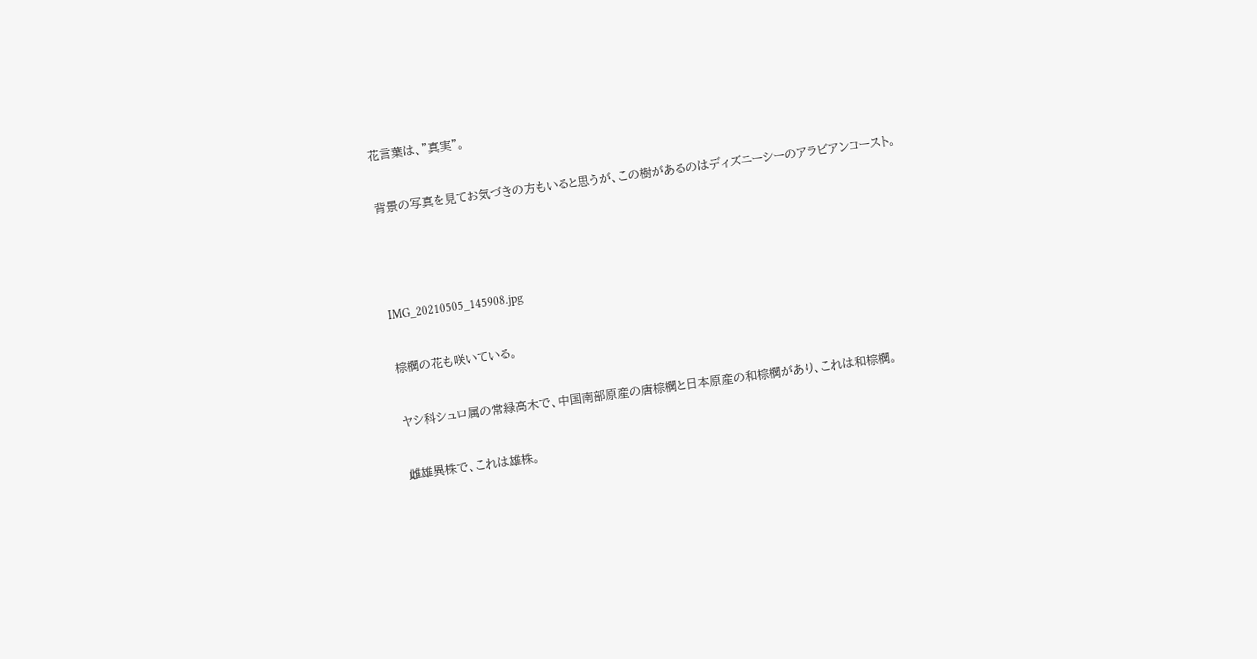花言葉は、”真実”。

背景の写真を見てお気づきの方もいると思うが、この樹があるのはディズニーシーのアラビアンコースト。



IMG_20210505_145908.jpg

棕櫚の花も咲いている。

ヤシ科シュロ属の常緑高木で、中国南部原産の唐棕櫚と日本原産の和棕櫚があり、これは和棕櫚。

雌雄異株で、これは雄株。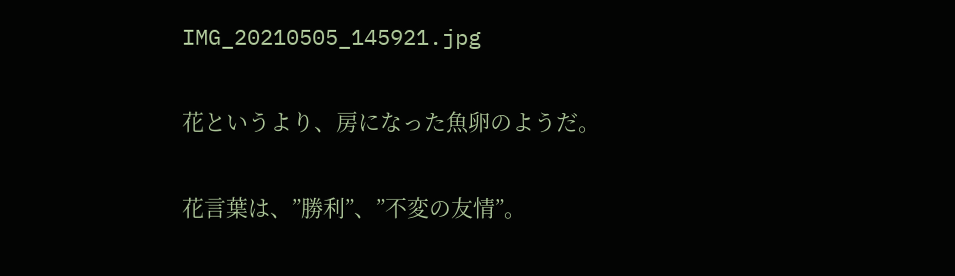IMG_20210505_145921.jpg

花というより、房になった魚卵のようだ。

花言葉は、”勝利”、”不変の友情”。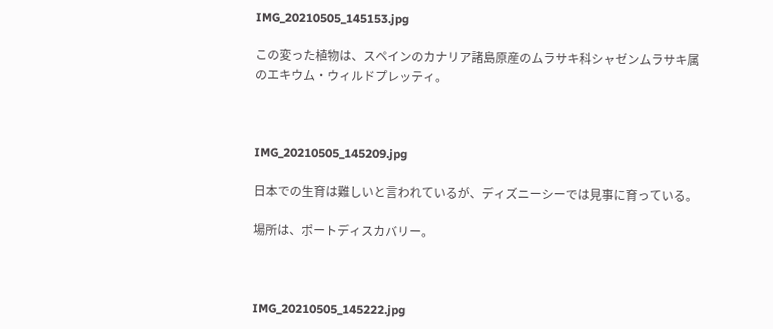IMG_20210505_145153.jpg

この変った植物は、スペインのカナリア諸島原産のムラサキ科シャゼンムラサキ属のエキウム・ウィルドプレッティ。



IMG_20210505_145209.jpg

日本での生育は難しいと言われているが、ディズニーシーでは見事に育っている。

場所は、ポートディスカバリー。



IMG_20210505_145222.jpg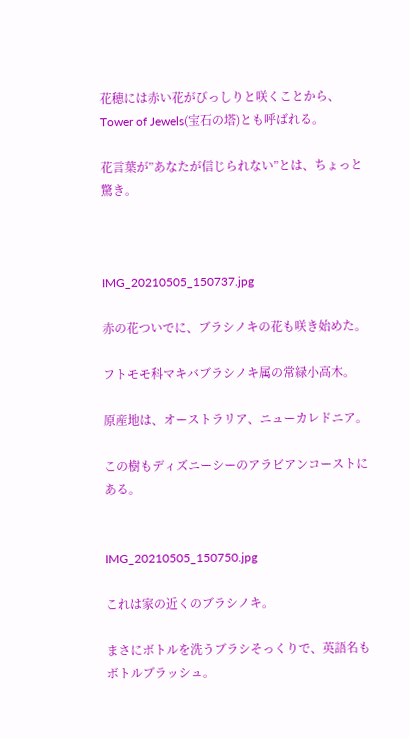花穂には赤い花がびっしりと咲くことから、Tower of Jewels(宝石の塔)とも呼ばれる。

花言葉が”あなたが信じられない”とは、ちょっと驚き。



IMG_20210505_150737.jpg

赤の花ついでに、ブラシノキの花も咲き始めた。

フトモモ科マキバブラシノキ属の常緑小高木。

原産地は、オーストラリア、ニューカレドニア。

この樹もディズニーシーのアラビアンコーストにある。


IMG_20210505_150750.jpg

これは家の近くのブラシノキ。

まさにボトルを洗うブラシそっくりで、英語名もボトルブラッシュ。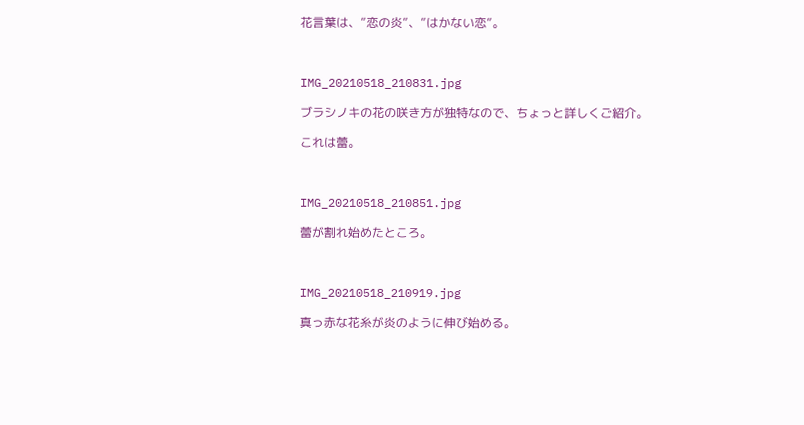花言葉は、”恋の炎”、”はかない恋”。



IMG_20210518_210831.jpg

ブラシノキの花の咲き方が独特なので、ちょっと詳しくご紹介。

これは蕾。



IMG_20210518_210851.jpg

蕾が割れ始めたところ。



IMG_20210518_210919.jpg

真っ赤な花糸が炎のように伸び始める。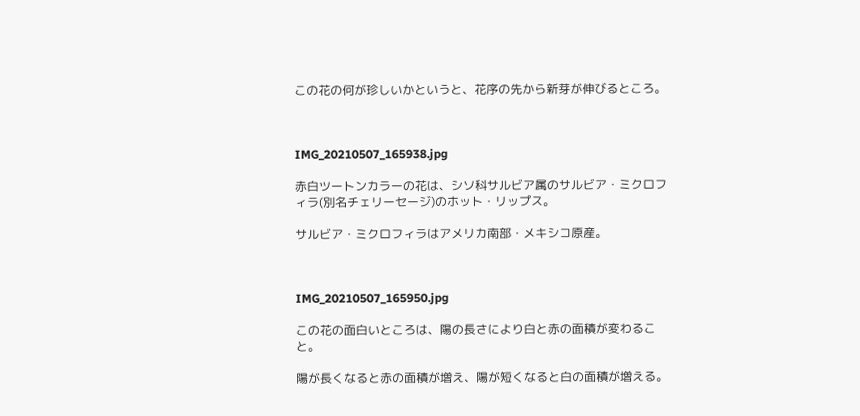この花の何が珍しいかというと、花序の先から新芽が伸びるところ。



IMG_20210507_165938.jpg

赤白ツートンカラーの花は、シソ科サルビア属のサルビア・ミクロフィラ(別名チェリーセージ)のホット・リップス。

サルビア・ミクロフィラはアメリカ南部・メキシコ原産。



IMG_20210507_165950.jpg

この花の面白いところは、陽の長さにより白と赤の面積が変わること。

陽が長くなると赤の面積が増え、陽が短くなると白の面積が増える。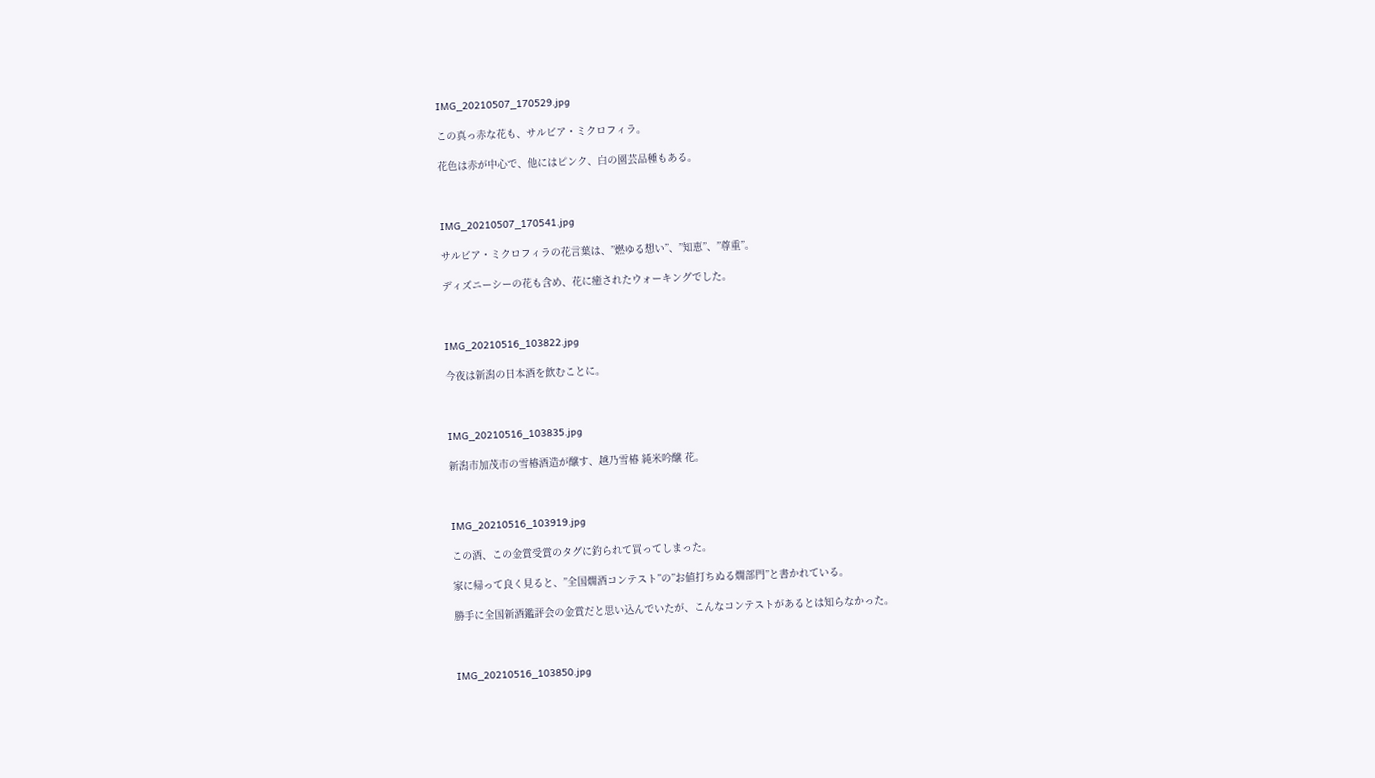IMG_20210507_170529.jpg

この真っ赤な花も、サルビア・ミクロフィラ。

花色は赤が中心で、他にはピンク、白の園芸品種もある。



IMG_20210507_170541.jpg

サルビア・ミクロフィラの花言葉は、”燃ゆる想い”、”知恵”、”尊重”。

ディズニーシーの花も含め、花に癒されたウォーキングでした。



IMG_20210516_103822.jpg

今夜は新潟の日本酒を飲むことに。



IMG_20210516_103835.jpg

新潟市加茂市の雪椿酒造が醸す、越乃雪椿 純米吟醸 花。



IMG_20210516_103919.jpg

この酒、この金賞受賞のタグに釣られて買ってしまった。

家に帰って良く見ると、”全国燗酒コンテスト”の”お値打ちぬる燗部門”と書かれている。

勝手に全国新酒鑑評会の金賞だと思い込んでいたが、こんなコンテストがあるとは知らなかった。



IMG_20210516_103850.jpg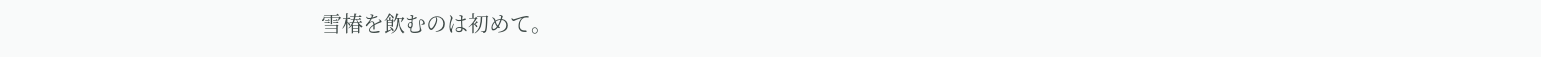雪椿を飲むのは初めて。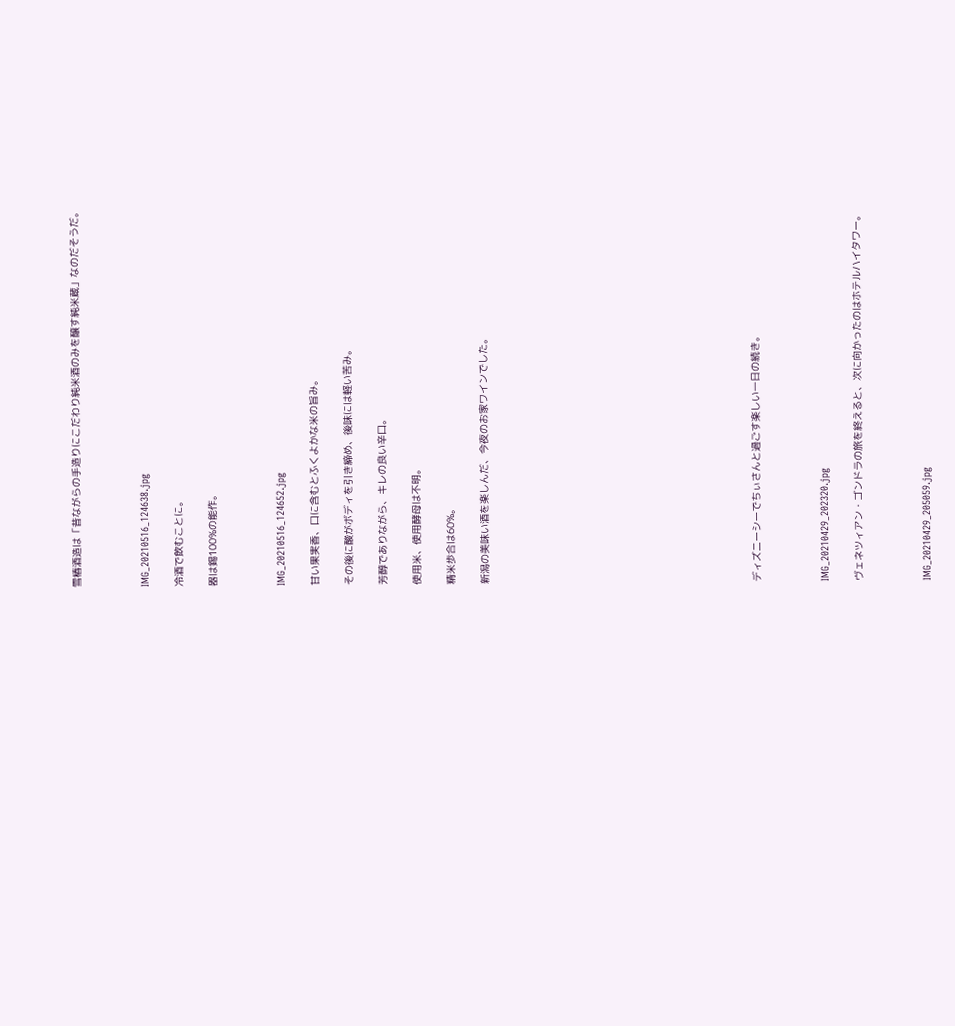雪椿酒造は「昔ながらの手造りにこだわり純米酒のみを醸す純米蔵」なのだそうだ。



IMG_20210516_124638.jpg

冷酒で飲むことに。

器は錫100%の能作。



IMG_20210516_124652.jpg

甘い果実香、口に含むとふくよかな米の旨み。

その後に酸がボディを引き締め、後味には軽い苦み。

芳醇でありながら、キレの良い辛口。

使用米、使用酵母は不明。

精米歩合は60%。

新潟の美味い酒を楽しんだ、今夜のお家ワインでした。















ディズニーシーでちぃさんと過ごす楽しい一日の続き。



IMG_20210429_202320.jpg

ヴェネツィアン・ゴンドラの旅を終えると、次に向かったのはホテルハイタワー。



IMG_20210429_205059.jpg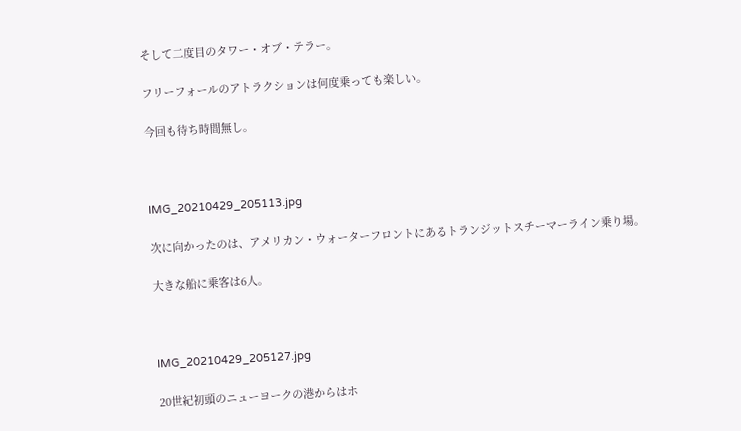そして二度目のタワー・オブ・テラー。

フリーフォールのアトラクションは何度乗っても楽しい。

今回も待ち時間無し。



IMG_20210429_205113.jpg

次に向かったのは、アメリカン・ウォーターフロントにあるトランジットスチーマーライン乗り場。

大きな船に乗客は6人。



IMG_20210429_205127.jpg

20世紀初頭のニューヨークの港からはホ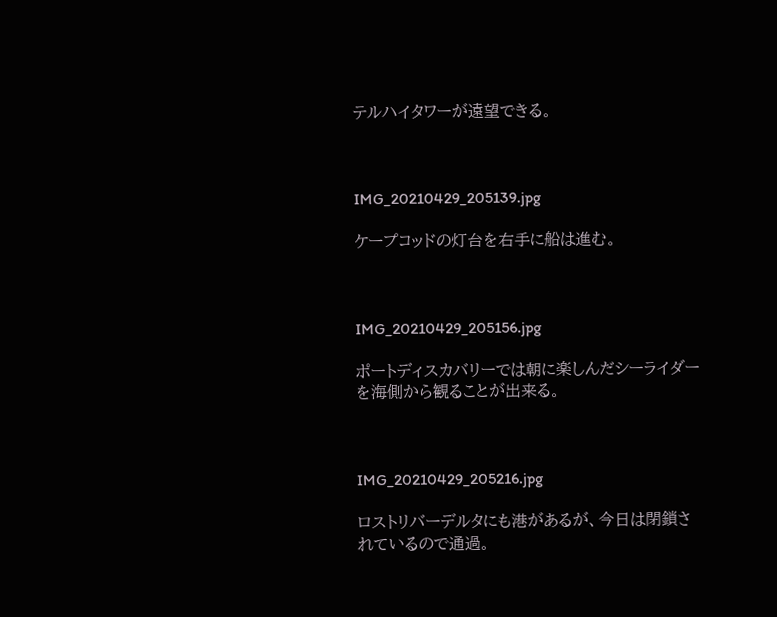テルハイタワーが遠望できる。



IMG_20210429_205139.jpg

ケープコッドの灯台を右手に船は進む。



IMG_20210429_205156.jpg

ポートディスカバリーでは朝に楽しんだシーライダーを海側から観ることが出来る。



IMG_20210429_205216.jpg

ロストリバーデルタにも港があるが、今日は閉鎖されているので通過。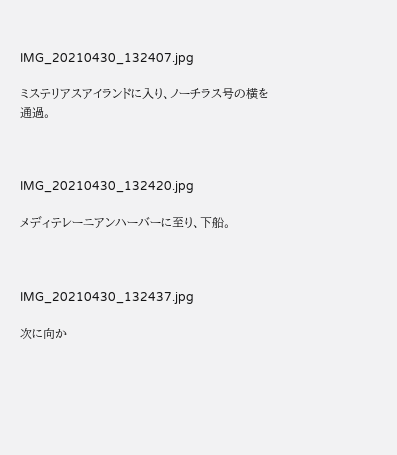IMG_20210430_132407.jpg

ミステリアスアイランドに入り、ノーチラス号の横を通過。



IMG_20210430_132420.jpg

メディテレーニアンハーバーに至り、下船。



IMG_20210430_132437.jpg

次に向か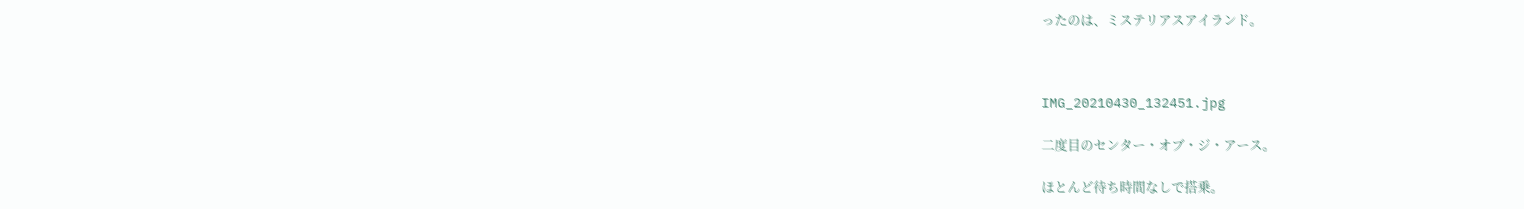ったのは、ミステリアスアイランド。



IMG_20210430_132451.jpg

二度目のセンター・オブ・ジ・アース。

ほとんど待ち時間なしで搭乗。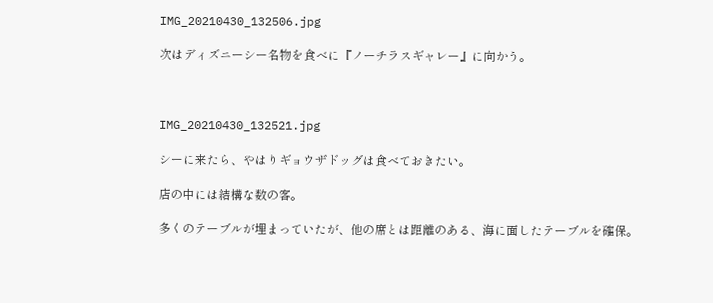IMG_20210430_132506.jpg

次はディズニーシー名物を食べに『ノーチラスギャレー』に向かう。



IMG_20210430_132521.jpg

シーに来たら、やはりギョウザドッグは食べておきたい。

店の中には結構な数の客。

多くのテーブルが埋まっていたが、他の席とは距離のある、海に面したテーブルを確保。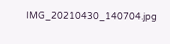IMG_20210430_140704.jpg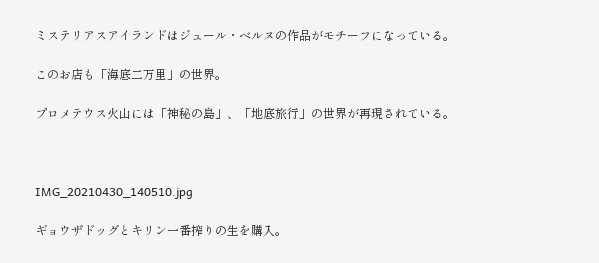ミステリアスアイランドはジュール・ベルヌの作品がモチーフになっている。

このお店も「海底二万里」の世界。

プロメテウス火山には「神秘の島」、「地底旅行」の世界が再現されている。



IMG_20210430_140510.jpg

ギョウザドッグとキリン一番搾りの生を購入。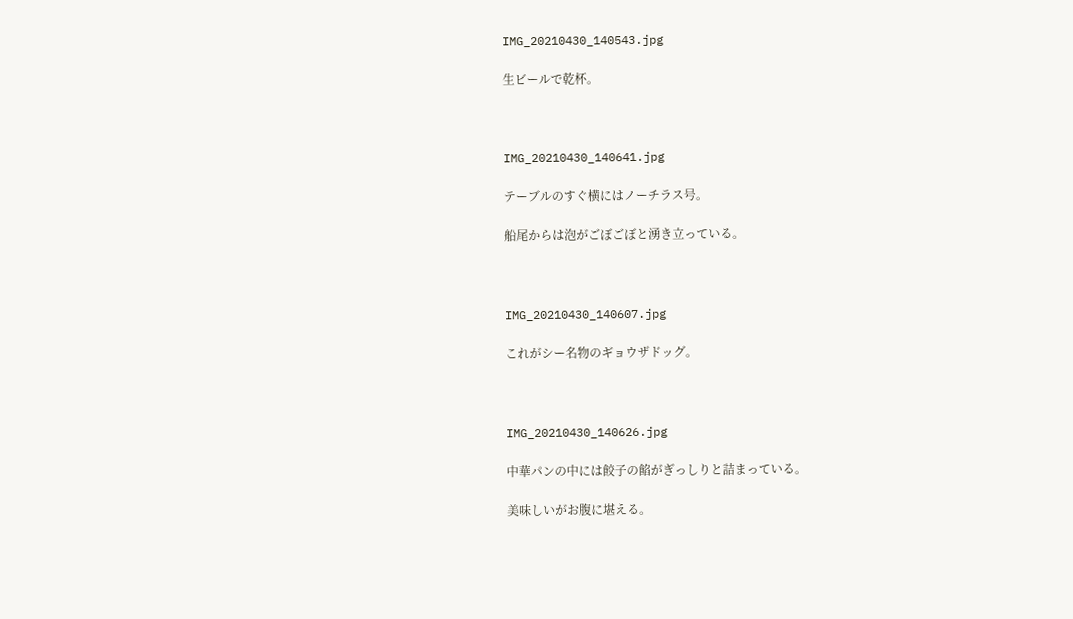IMG_20210430_140543.jpg

生ビールで乾杯。



IMG_20210430_140641.jpg

テーブルのすぐ横にはノーチラス号。

船尾からは泡がごぼごぼと湧き立っている。



IMG_20210430_140607.jpg

これがシー名物のギョウザドッグ。



IMG_20210430_140626.jpg

中華パンの中には餃子の餡がぎっしりと詰まっている。

美味しいがお腹に堪える。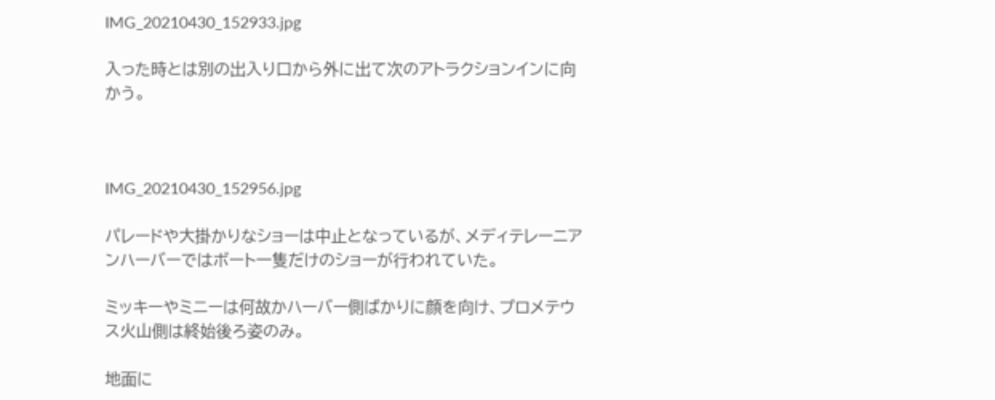IMG_20210430_152933.jpg

入った時とは別の出入り口から外に出て次のアトラクションインに向かう。



IMG_20210430_152956.jpg

パレードや大掛かりなショーは中止となっているが、メディテレーニアンハーバーではボート一隻だけのショーが行われていた。

ミッキーやミニーは何故かハーバー側ばかりに顔を向け、プロメテウス火山側は終始後ろ姿のみ。

地面に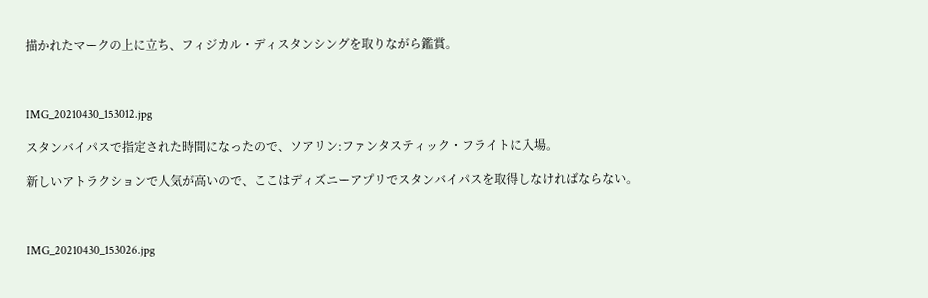描かれたマークの上に立ち、フィジカル・ディスタンシングを取りながら鑑賞。



IMG_20210430_153012.jpg

スタンバイパスで指定された時間になったので、ソアリン:ファンタスティック・フライトに入場。

新しいアトラクションで人気が高いので、ここはディズニーアプリでスタンバイパスを取得しなければならない。



IMG_20210430_153026.jpg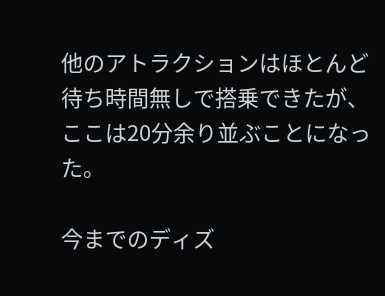他のアトラクションはほとんど待ち時間無しで搭乗できたが、ここは20分余り並ぶことになった。

今までのディズ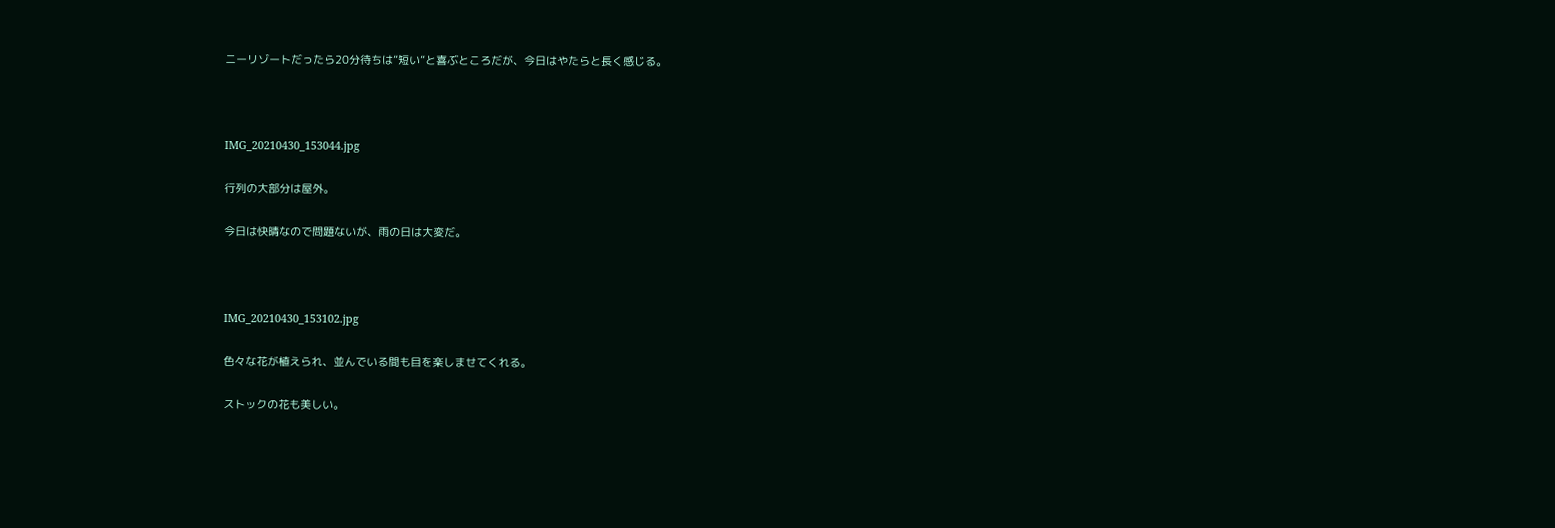ニーリゾートだったら20分待ちは”短い”と喜ぶところだが、今日はやたらと長く感じる。



IMG_20210430_153044.jpg

行列の大部分は屋外。

今日は快晴なので問題ないが、雨の日は大変だ。



IMG_20210430_153102.jpg

色々な花が植えられ、並んでいる間も目を楽しませてくれる。

ストックの花も美しい。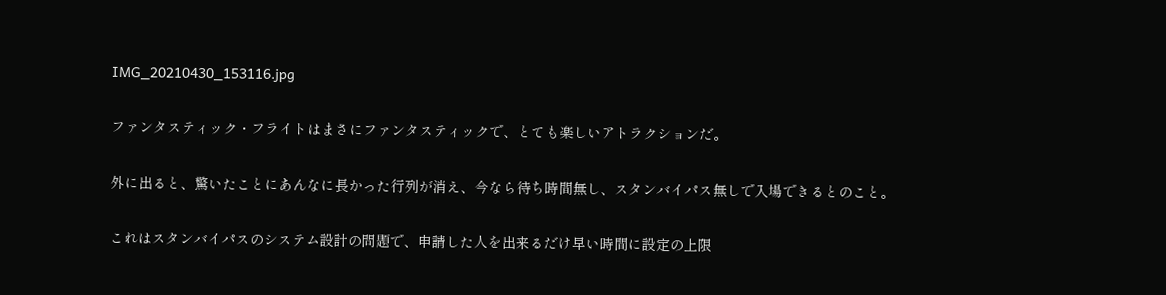IMG_20210430_153116.jpg

ファンタスティック・フライトはまさにファンタスティックで、とても楽しいアトラクションだ。

外に出ると、驚いたことにあんなに長かった行列が消え、今なら待ち時間無し、スタンバイパス無しで入場できるとのこと。

これはスタンバイパスのシステム設計の問題で、申請した人を出来るだけ早い時間に設定の上限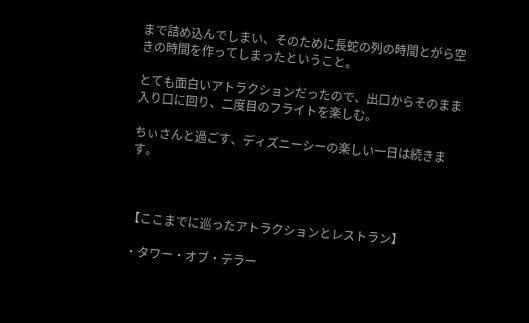まで詰め込んでしまい、そのために長蛇の列の時間とがら空きの時間を作ってしまったということ。

とても面白いアトラクションだったので、出口からそのまま入り口に回り、二度目のフライトを楽しむ。

ちぃさんと過ごす、ディズニーシーの楽しい一日は続きます。



【ここまでに巡ったアトラクションとレストラン】

・タワー・オブ・テラー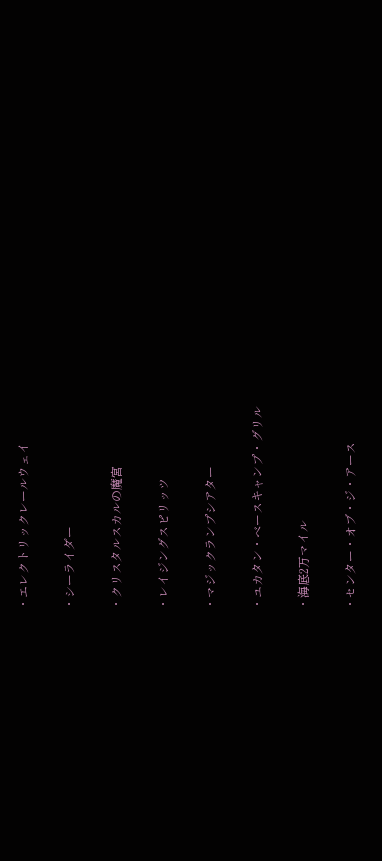・エレクトリックレールウェイ

・シーライダー

・クリスタルスカルの魔宮

・レイジングスピリッツ

・マジックランプシアター

・ユカタン・ベースキャンプ・グリル

・海底2万マイル

・センター・オブ・ジ・アース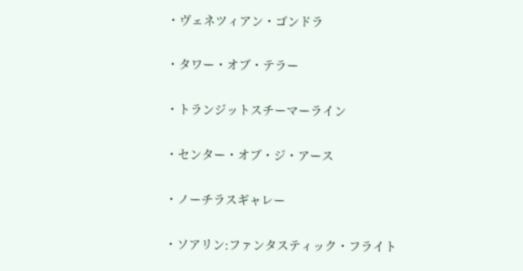・ヴェネツィアン・ゴンドラ

・タワー・オブ・テラー

・トランジットスチーマーライン

・センター・オブ・ジ・アース

・ノーチラスギャレー

・ソアリン:ファンタスティック・フライト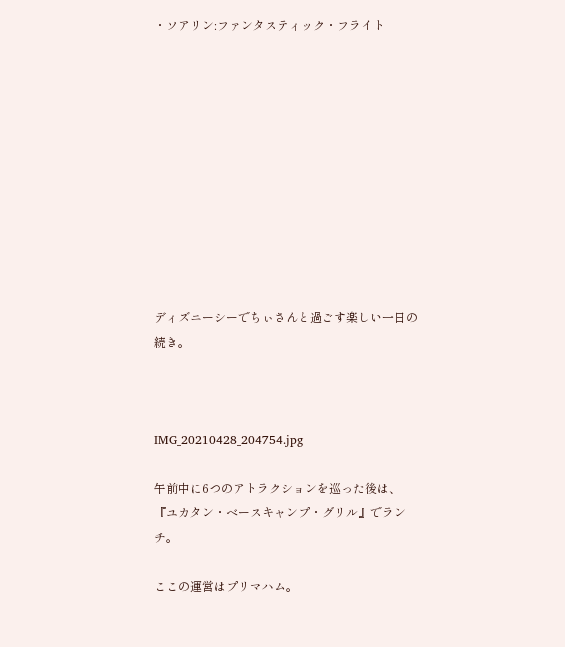・ソアリン:ファンタスティック・フライト











ディズニーシーでちぃさんと過ごす楽しい一日の続き。



IMG_20210428_204754.jpg

午前中に6つのアトラクションを巡った後は、『ユカタン・ベースキャンプ・グリル』でランチ。

ここの運営はプリマハム。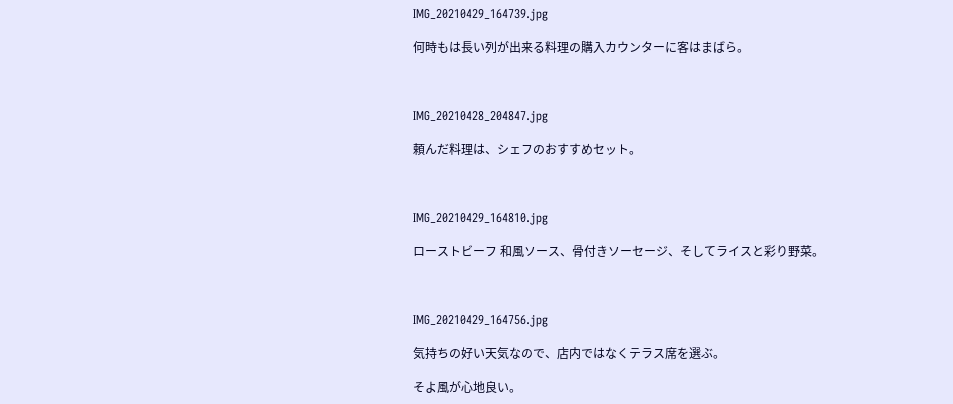IMG_20210429_164739.jpg

何時もは長い列が出来る料理の購入カウンターに客はまばら。



IMG_20210428_204847.jpg

頼んだ料理は、シェフのおすすめセット。



IMG_20210429_164810.jpg

ローストビーフ 和風ソース、骨付きソーセージ、そしてライスと彩り野菜。



IMG_20210429_164756.jpg

気持ちの好い天気なので、店内ではなくテラス席を選ぶ。

そよ風が心地良い。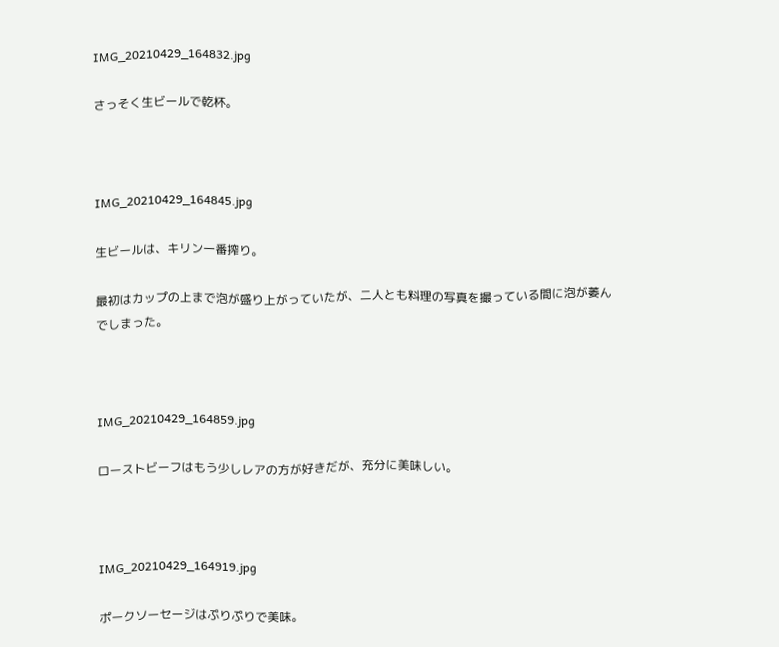IMG_20210429_164832.jpg

さっそく生ビールで乾杯。



IMG_20210429_164845.jpg

生ビールは、キリン一番搾り。

最初はカップの上まで泡が盛り上がっていたが、二人とも料理の写真を撮っている間に泡が萎んでしまった。



IMG_20210429_164859.jpg

ローストビーフはもう少しレアの方が好きだが、充分に美味しい。



IMG_20210429_164919.jpg

ポークソーセージはぷりぷりで美味。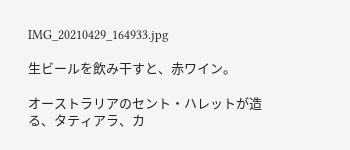IMG_20210429_164933.jpg

生ビールを飲み干すと、赤ワイン。

オーストラリアのセント・ハレットが造る、タティアラ、カ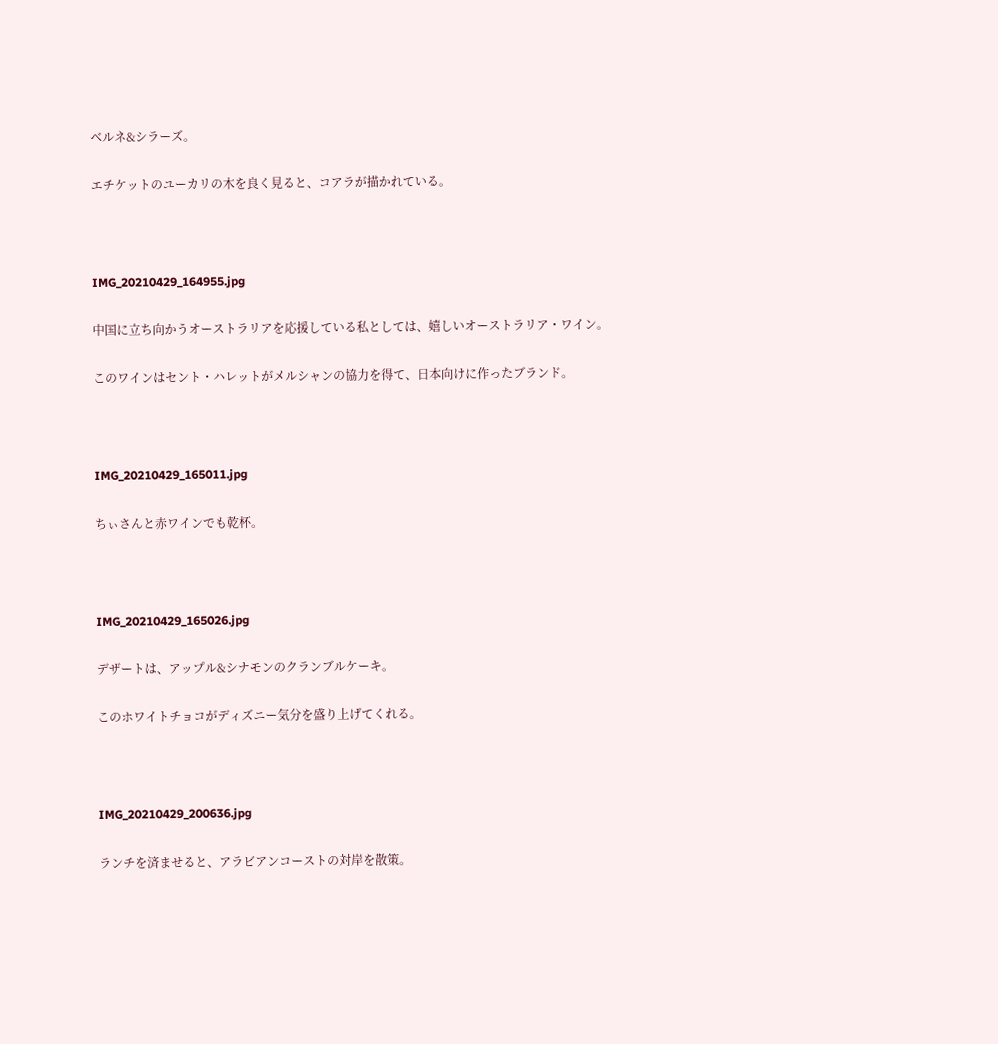ベルネ&シラーズ。

エチケットのユーカリの木を良く見ると、コアラが描かれている。



IMG_20210429_164955.jpg

中国に立ち向かうオーストラリアを応援している私としては、嬉しいオーストラリア・ワイン。

このワインはセント・ハレットがメルシャンの協力を得て、日本向けに作ったブランド。



IMG_20210429_165011.jpg

ちぃさんと赤ワインでも乾杯。



IMG_20210429_165026.jpg

デザートは、アップル&シナモンのクランブルケーキ。

このホワイトチョコがディズニー気分を盛り上げてくれる。



IMG_20210429_200636.jpg

ランチを済ませると、アラビアンコーストの対岸を散策。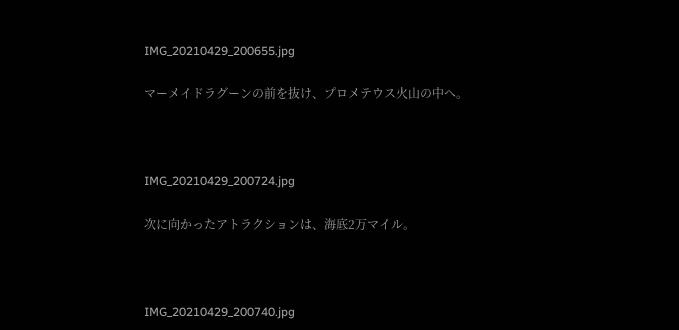IMG_20210429_200655.jpg

マーメイドラグーンの前を抜け、プロメテウス火山の中へ。



IMG_20210429_200724.jpg

次に向かったアトラクションは、海底2万マイル。



IMG_20210429_200740.jpg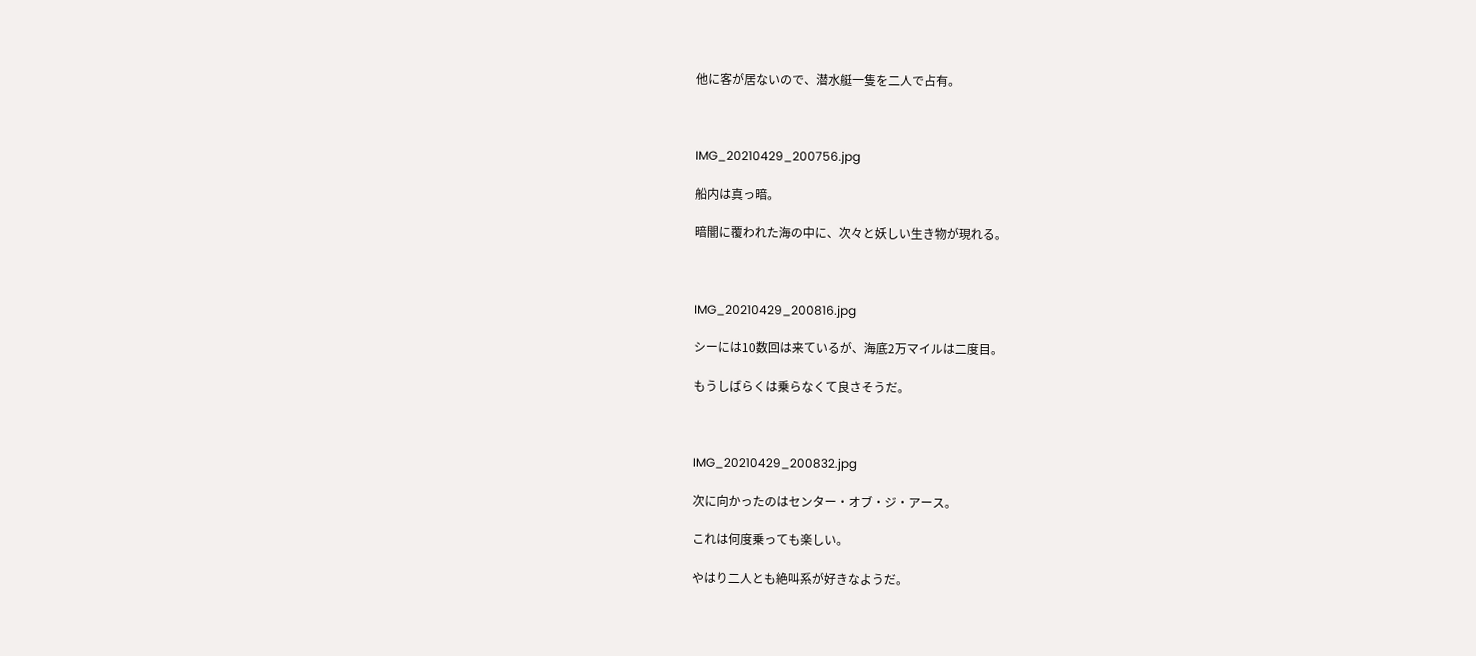他に客が居ないので、潜水艇一隻を二人で占有。



IMG_20210429_200756.jpg

船内は真っ暗。

暗闇に覆われた海の中に、次々と妖しい生き物が現れる。



IMG_20210429_200816.jpg

シーには10数回は来ているが、海底2万マイルは二度目。

もうしばらくは乗らなくて良さそうだ。



IMG_20210429_200832.jpg

次に向かったのはセンター・オブ・ジ・アース。

これは何度乗っても楽しい。

やはり二人とも絶叫系が好きなようだ。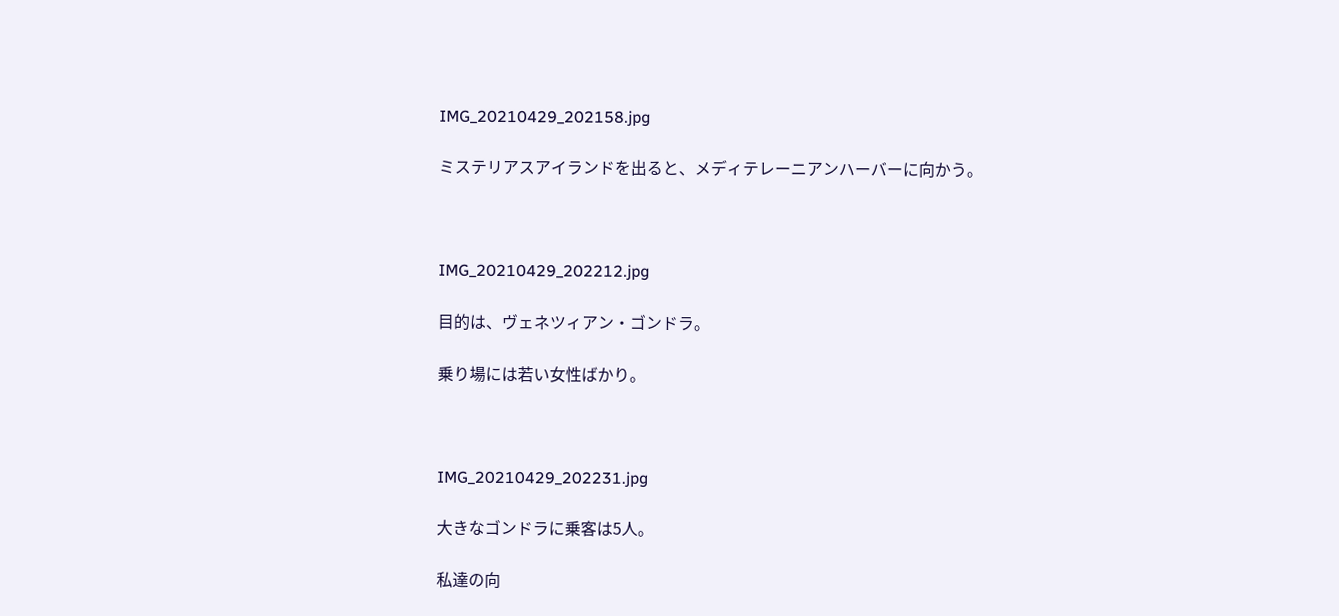IMG_20210429_202158.jpg

ミステリアスアイランドを出ると、メディテレーニアンハーバーに向かう。



IMG_20210429_202212.jpg

目的は、ヴェネツィアン・ゴンドラ。

乗り場には若い女性ばかり。



IMG_20210429_202231.jpg

大きなゴンドラに乗客は5人。

私達の向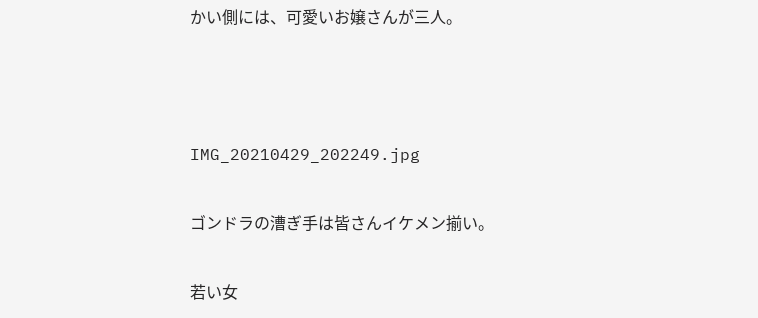かい側には、可愛いお嬢さんが三人。



IMG_20210429_202249.jpg

ゴンドラの漕ぎ手は皆さんイケメン揃い。

若い女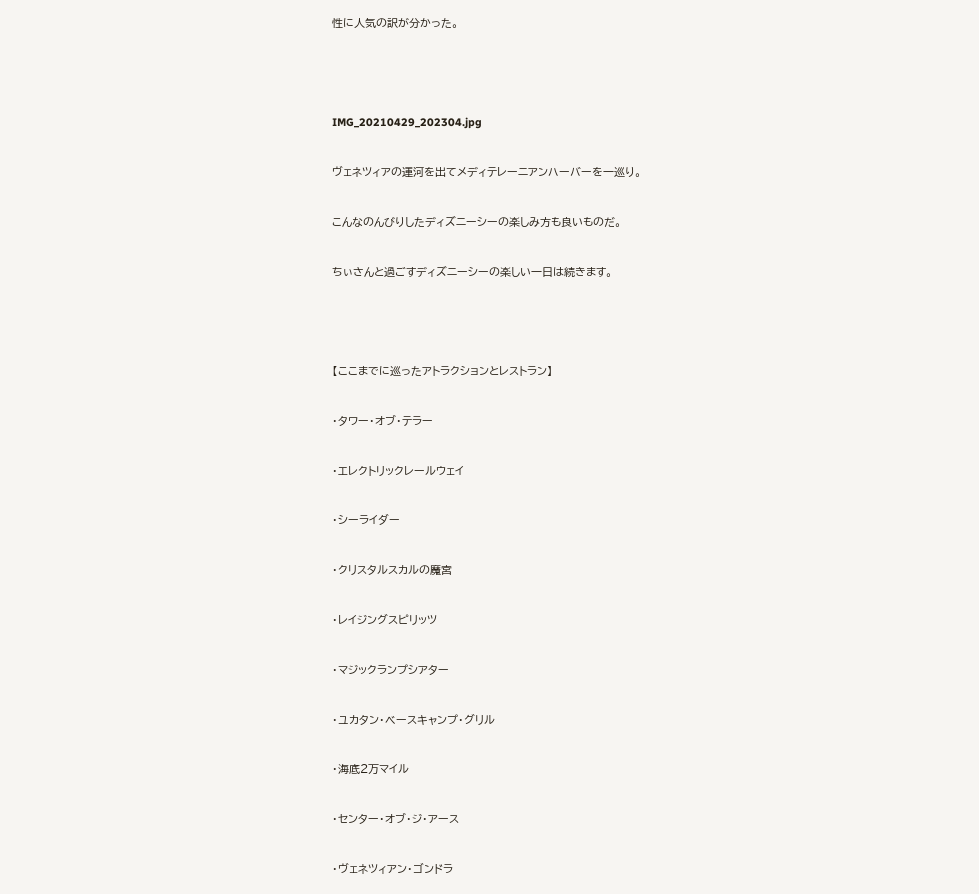性に人気の訳が分かった。



IMG_20210429_202304.jpg

ヴェネツィアの運河を出てメディテレーニアンハーバーを一巡り。

こんなのんびりしたディズニーシーの楽しみ方も良いものだ。

ちぃさんと過ごすディズニーシーの楽しい一日は続きます。



【ここまでに巡ったアトラクションとレストラン】

・タワー・オブ・テラー

・エレクトリックレールウェイ

・シーライダー

・クリスタルスカルの魔宮

・レイジングスピリッツ

・マジックランプシアター

・ユカタン・ベースキャンプ・グリル

・海底2万マイル

・センター・オブ・ジ・アース

・ヴェネツィアン・ゴンドラ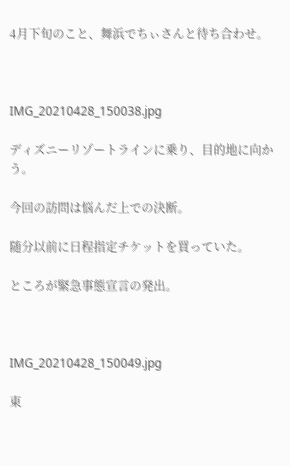4月下旬のこと、舞浜でちぃさんと待ち合わせ。



IMG_20210428_150038.jpg

ディズニーリゾートラインに乗り、目的地に向かう。

今回の訪問は悩んだ上での決断。

随分以前に日程指定チケットを買っていた。

ところが緊急事態宣言の発出。



IMG_20210428_150049.jpg

東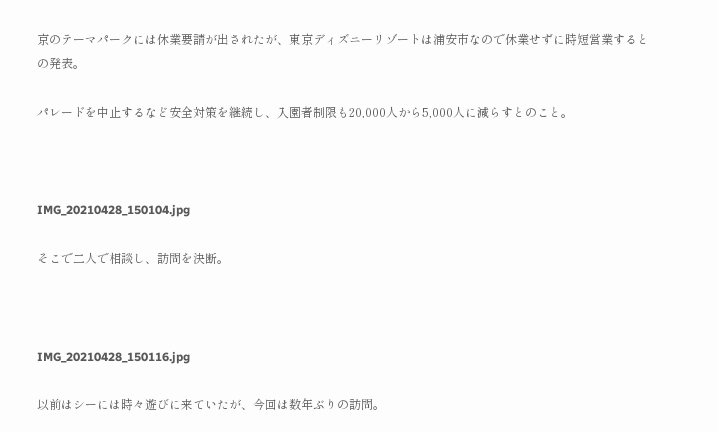京のテーマパークには休業要請が出されたが、東京ディズニーリゾートは浦安市なので休業せずに時短営業するとの発表。

パレードを中止するなど安全対策を継続し、入園者制限も20,000人から5,000人に減らすとのこと。



IMG_20210428_150104.jpg

そこで二人で相談し、訪問を決断。



IMG_20210428_150116.jpg

以前はシーには時々遊びに来ていたが、今回は数年ぶりの訪問。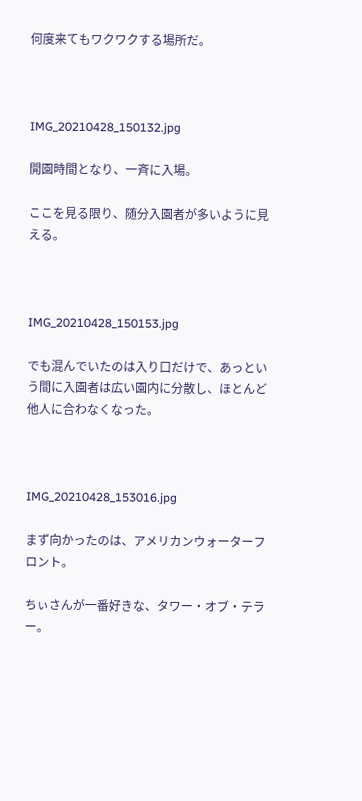何度来てもワクワクする場所だ。



IMG_20210428_150132.jpg

開園時間となり、一斉に入場。

ここを見る限り、随分入園者が多いように見える。



IMG_20210428_150153.jpg

でも混んでいたのは入り口だけで、あっという間に入園者は広い園内に分散し、ほとんど他人に合わなくなった。



IMG_20210428_153016.jpg

まず向かったのは、アメリカンウォーターフロント。

ちぃさんが一番好きな、タワー・オブ・テラー。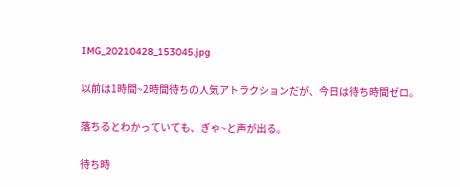IMG_20210428_153045.jpg

以前は1時間~2時間待ちの人気アトラクションだが、今日は待ち時間ゼロ。

落ちるとわかっていても、ぎゃ~と声が出る。

待ち時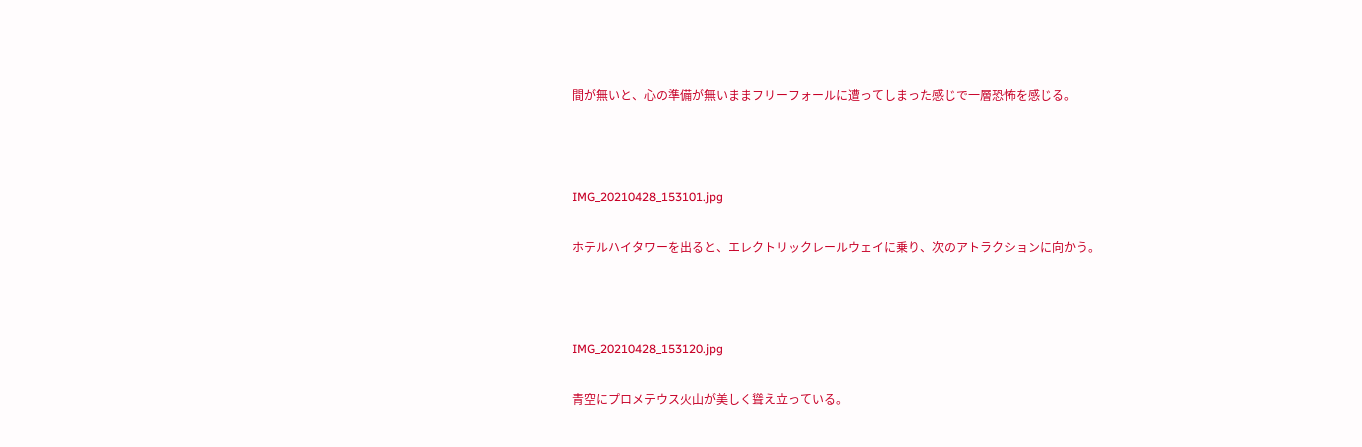間が無いと、心の準備が無いままフリーフォールに遭ってしまった感じで一層恐怖を感じる。



IMG_20210428_153101.jpg

ホテルハイタワーを出ると、エレクトリックレールウェイに乗り、次のアトラクションに向かう。



IMG_20210428_153120.jpg

青空にプロメテウス火山が美しく聳え立っている。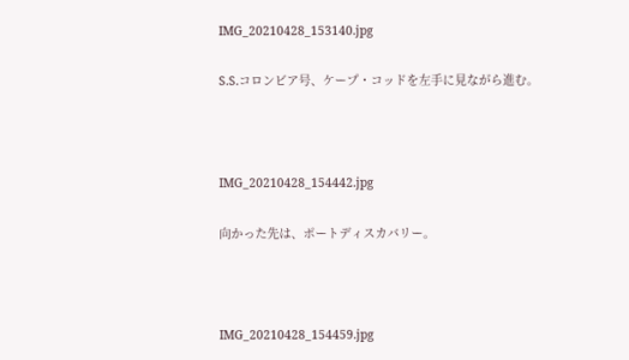IMG_20210428_153140.jpg

S.S.コロンビア号、ケープ・コッドを左手に見ながら進む。



IMG_20210428_154442.jpg

向かった先は、ポートディスカバリー。



IMG_20210428_154459.jpg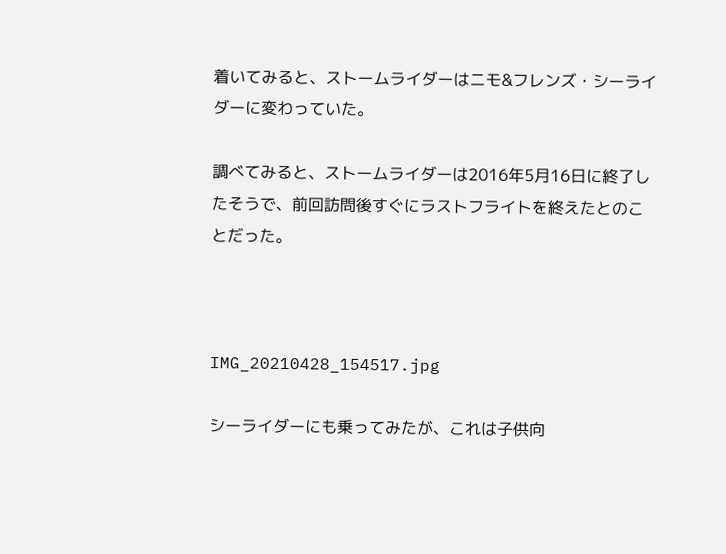着いてみると、ストームライダーはニモ&フレンズ・シーライダーに変わっていた。

調べてみると、ストームライダーは2016年5月16日に終了したそうで、前回訪問後すぐにラストフライトを終えたとのことだった。



IMG_20210428_154517.jpg

シーライダーにも乗ってみたが、これは子供向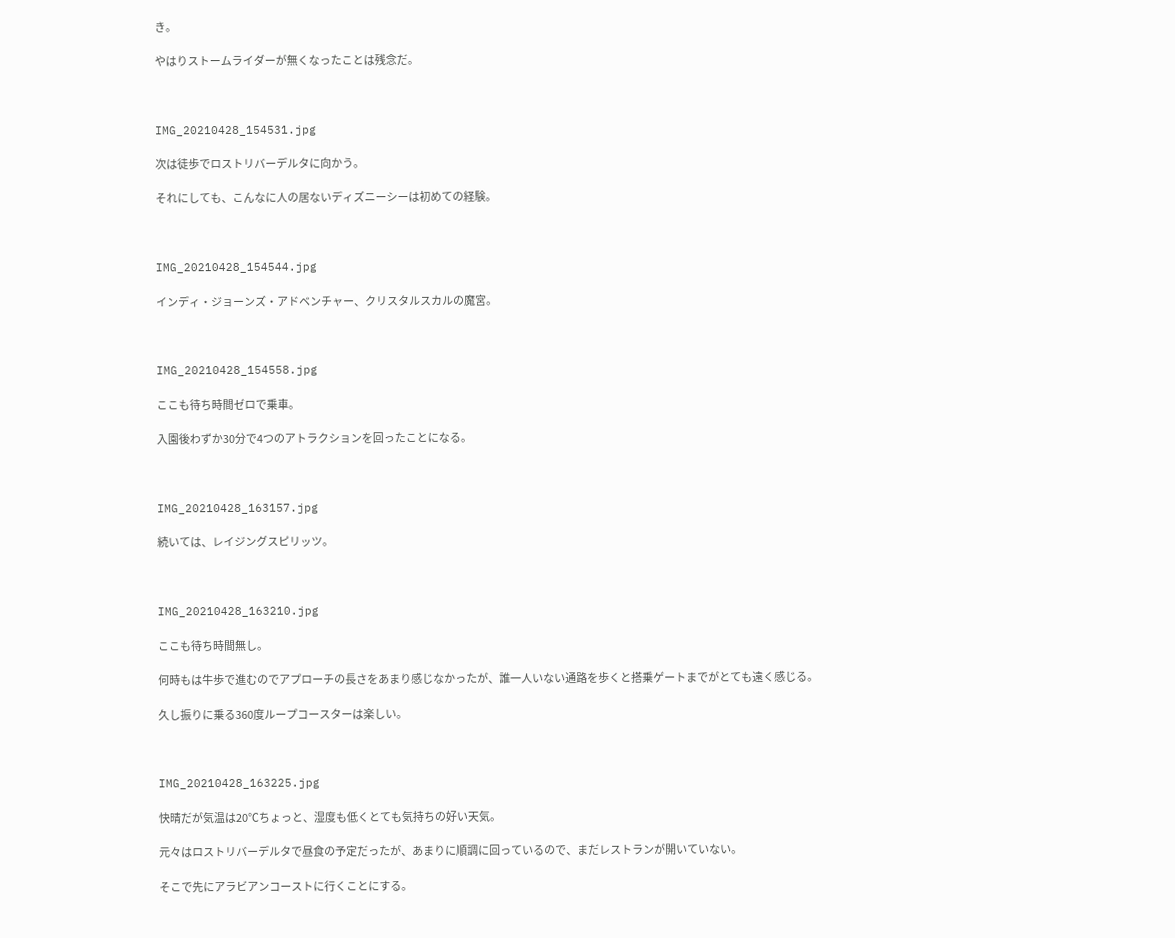き。

やはりストームライダーが無くなったことは残念だ。



IMG_20210428_154531.jpg

次は徒歩でロストリバーデルタに向かう。

それにしても、こんなに人の居ないディズニーシーは初めての経験。



IMG_20210428_154544.jpg

インディ・ジョーンズ・アドベンチャー、クリスタルスカルの魔宮。



IMG_20210428_154558.jpg

ここも待ち時間ゼロで乗車。

入園後わずか30分で4つのアトラクションを回ったことになる。



IMG_20210428_163157.jpg

続いては、レイジングスピリッツ。



IMG_20210428_163210.jpg

ここも待ち時間無し。

何時もは牛歩で進むのでアプローチの長さをあまり感じなかったが、誰一人いない通路を歩くと搭乗ゲートまでがとても遠く感じる。

久し振りに乗る360度ループコースターは楽しい。



IMG_20210428_163225.jpg

快晴だが気温は20℃ちょっと、湿度も低くとても気持ちの好い天気。

元々はロストリバーデルタで昼食の予定だったが、あまりに順調に回っているので、まだレストランが開いていない。

そこで先にアラビアンコーストに行くことにする。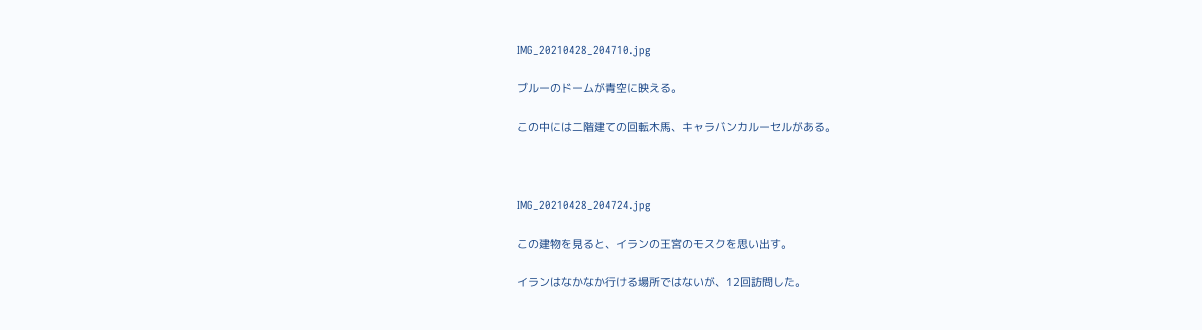IMG_20210428_204710.jpg

ブルーのドームが青空に映える。

この中には二階建ての回転木馬、キャラバンカルーセルがある。



IMG_20210428_204724.jpg

この建物を見ると、イランの王宮のモスクを思い出す。

イランはなかなか行ける場所ではないが、12回訪問した。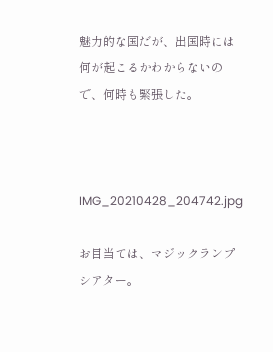魅力的な国だが、出国時には何が起こるかわからないので、何時も緊張した。



IMG_20210428_204742.jpg

お目当ては、マジックランプシアター。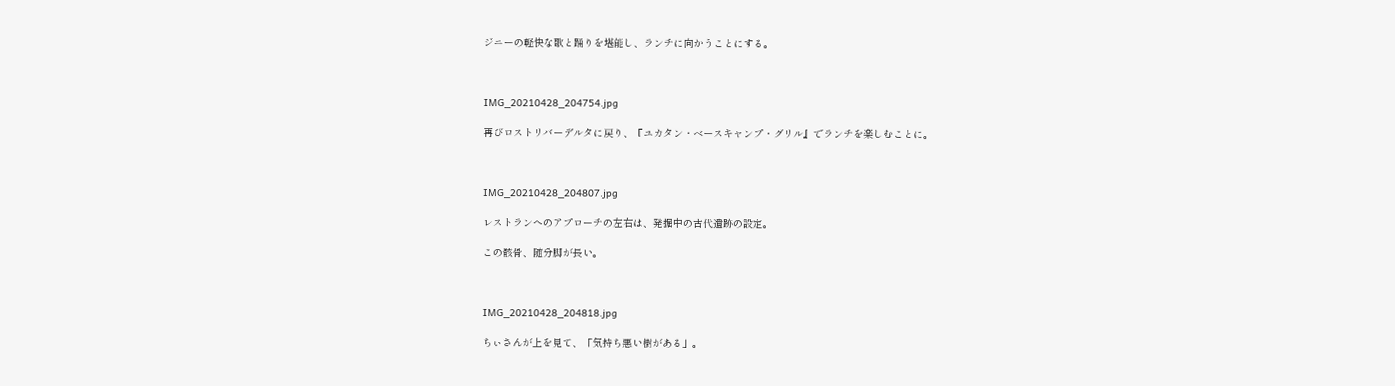ジニーの軽快な歌と踊りを堪能し、ランチに向かうことにする。



IMG_20210428_204754.jpg

再びロストリバーデルタに戻り、『ユカタン・ベースキャンプ・グリル』でランチを楽しむことに。



IMG_20210428_204807.jpg

レストランへのアプローチの左右は、発掘中の古代遺跡の設定。

この骸骨、随分脚が長い。



IMG_20210428_204818.jpg

ちぃさんが上を見て、「気持ち悪い樹がある」。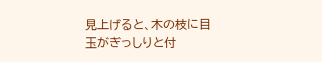見上げると、木の枝に目玉がぎっしりと付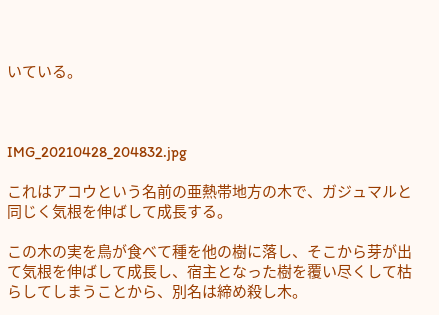いている。



IMG_20210428_204832.jpg

これはアコウという名前の亜熱帯地方の木で、ガジュマルと同じく気根を伸ばして成長する。

この木の実を鳥が食べて種を他の樹に落し、そこから芽が出て気根を伸ばして成長し、宿主となった樹を覆い尽くして枯らしてしまうことから、別名は締め殺し木。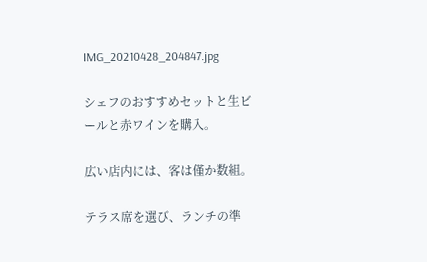IMG_20210428_204847.jpg

シェフのおすすめセットと生ビールと赤ワインを購入。

広い店内には、客は僅か数組。

テラス席を選び、ランチの準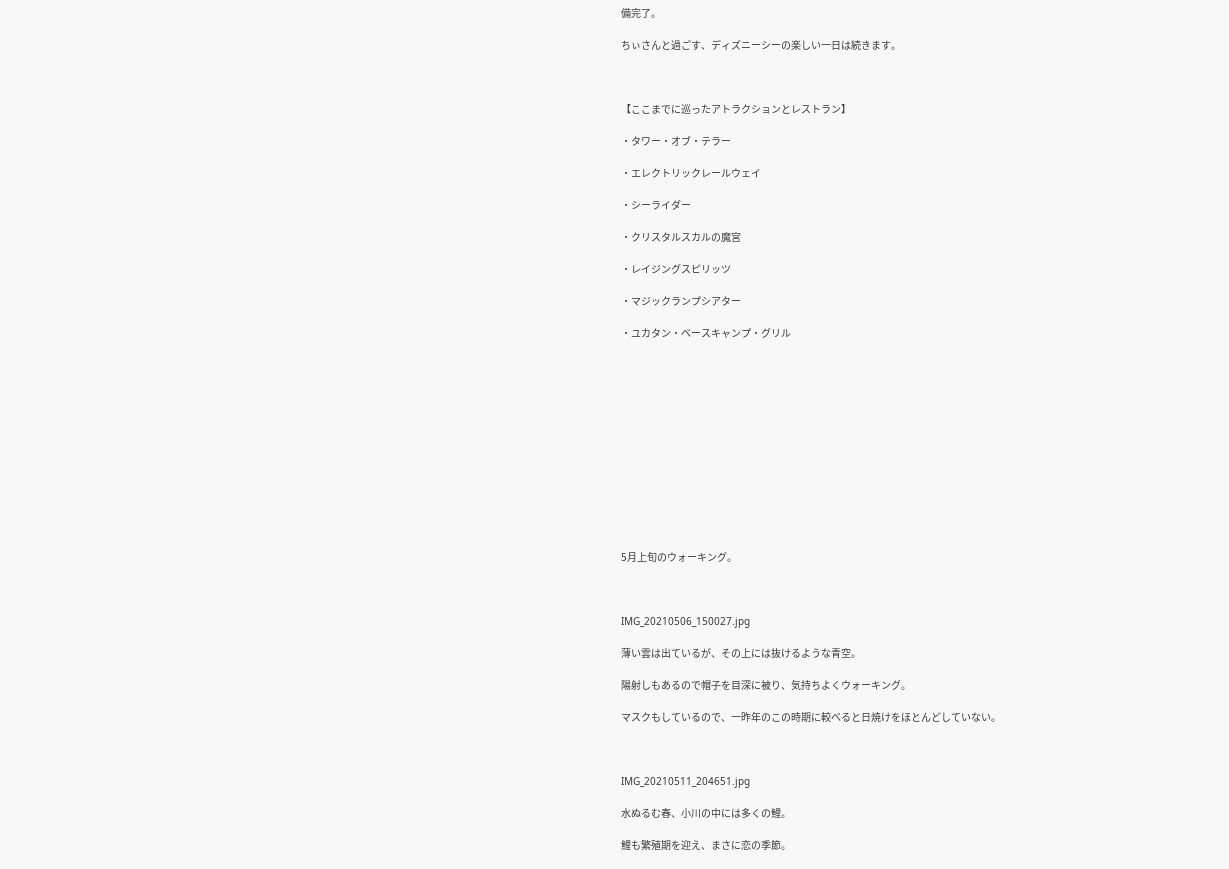備完了。

ちぃさんと過ごす、ディズニーシーの楽しい一日は続きます。



【ここまでに巡ったアトラクションとレストラン】

・タワー・オブ・テラー

・エレクトリックレールウェイ

・シーライダー

・クリスタルスカルの魔宮

・レイジングスピリッツ

・マジックランプシアター

・ユカタン・ベースキャンプ・グリル













5月上旬のウォーキング。



IMG_20210506_150027.jpg

薄い雲は出ているが、その上には抜けるような青空。

陽射しもあるので帽子を目深に被り、気持ちよくウォーキング。

マスクもしているので、一昨年のこの時期に較べると日焼けをほとんどしていない。



IMG_20210511_204651.jpg

水ぬるむ春、小川の中には多くの鯉。

鯉も繁殖期を迎え、まさに恋の季節。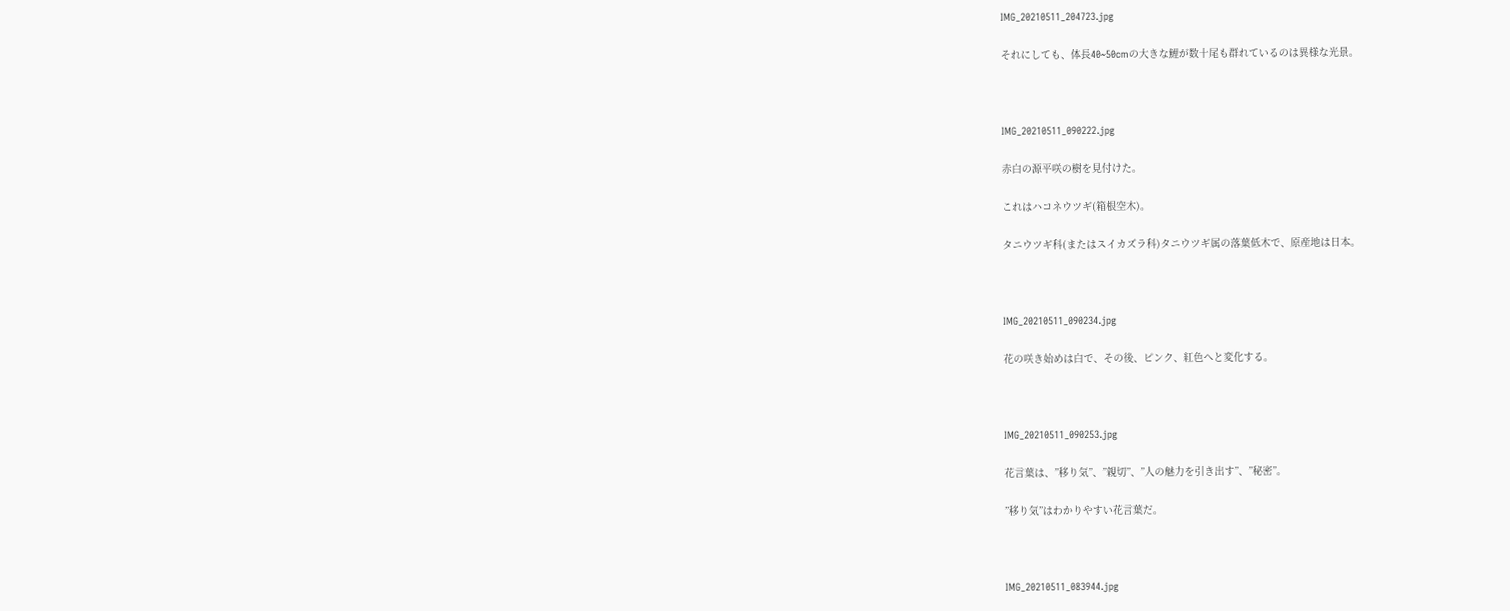IMG_20210511_204723.jpg

それにしても、体長40~50cmの大きな鯉が数十尾も群れているのは異様な光景。



IMG_20210511_090222.jpg

赤白の源平咲の樹を見付けた。

これはハコネウツギ(箱根空木)。

タニウツギ科(またはスイカズラ科)タニウツギ属の落葉低木で、原産地は日本。



IMG_20210511_090234.jpg

花の咲き始めは白で、その後、ピンク、紅色へと変化する。



IMG_20210511_090253.jpg

花言葉は、”移り気”、”親切”、”人の魅力を引き出す”、”秘密”。

”移り気”はわかりやすい花言葉だ。



IMG_20210511_083944.jpg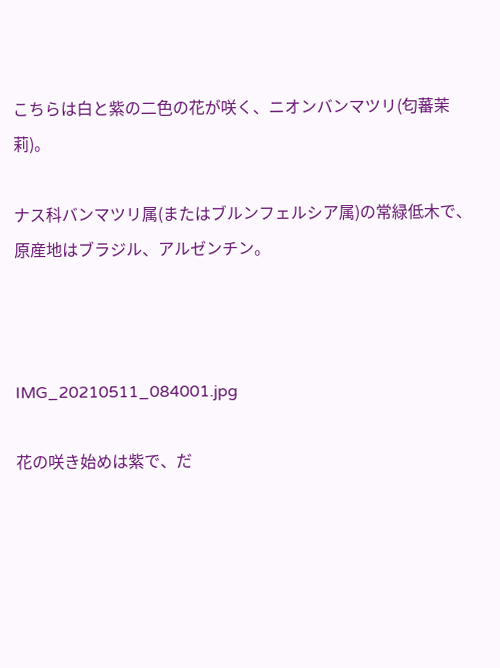こちらは白と紫の二色の花が咲く、ニオンバンマツリ(匂蕃茉莉)。

ナス科バンマツリ属(またはブルンフェルシア属)の常緑低木で、原産地はブラジル、アルゼンチン。



IMG_20210511_084001.jpg

花の咲き始めは紫で、だ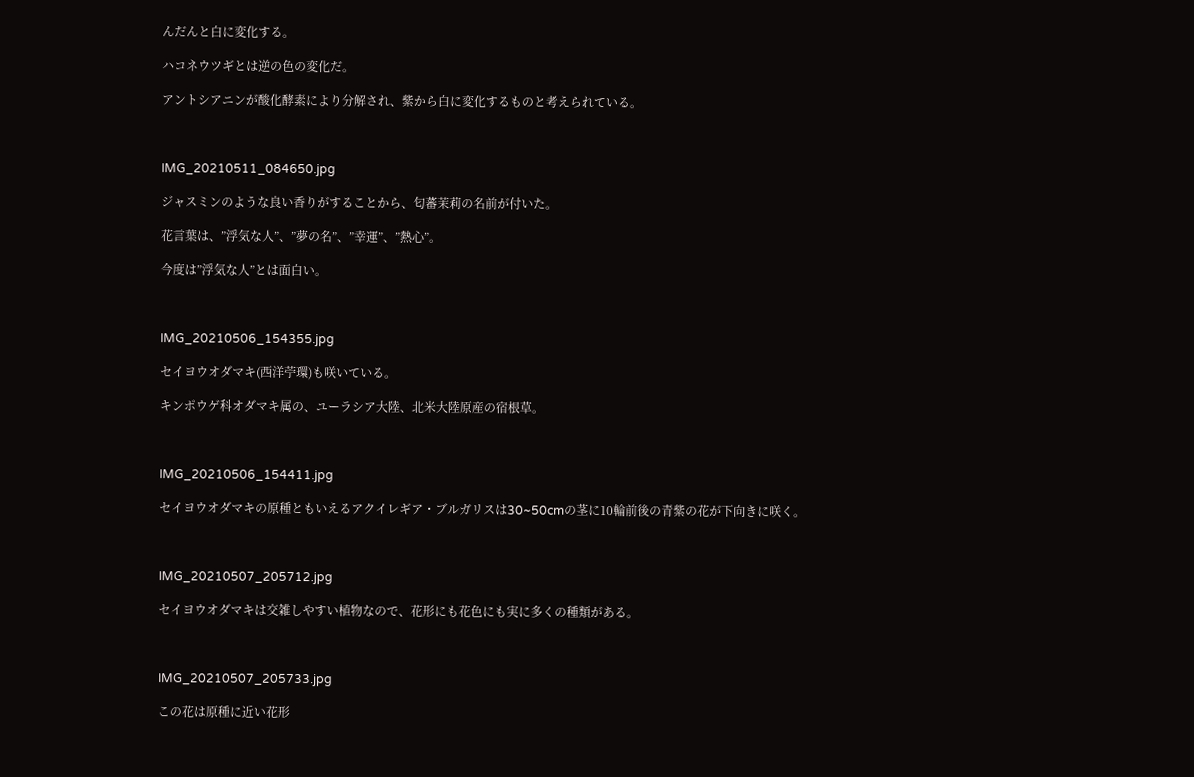んだんと白に変化する。

ハコネウツギとは逆の色の変化だ。

アントシアニンが酸化酵素により分解され、紫から白に変化するものと考えられている。



IMG_20210511_084650.jpg

ジャスミンのような良い香りがすることから、匂蕃茉莉の名前が付いた。

花言葉は、”浮気な人”、”夢の名”、”幸運”、”熱心”。

今度は”浮気な人”とは面白い。



IMG_20210506_154355.jpg

セイヨウオダマキ(西洋苧環)も咲いている。

キンポウゲ科オダマキ属の、ユーラシア大陸、北米大陸原産の宿根草。



IMG_20210506_154411.jpg

セイヨウオダマキの原種ともいえるアクイレギア・ブルガリスは30~50cmの茎に10輪前後の青紫の花が下向きに咲く。



IMG_20210507_205712.jpg

セイヨウオダマキは交雑しやすい植物なので、花形にも花色にも実に多くの種類がある。



IMG_20210507_205733.jpg

この花は原種に近い花形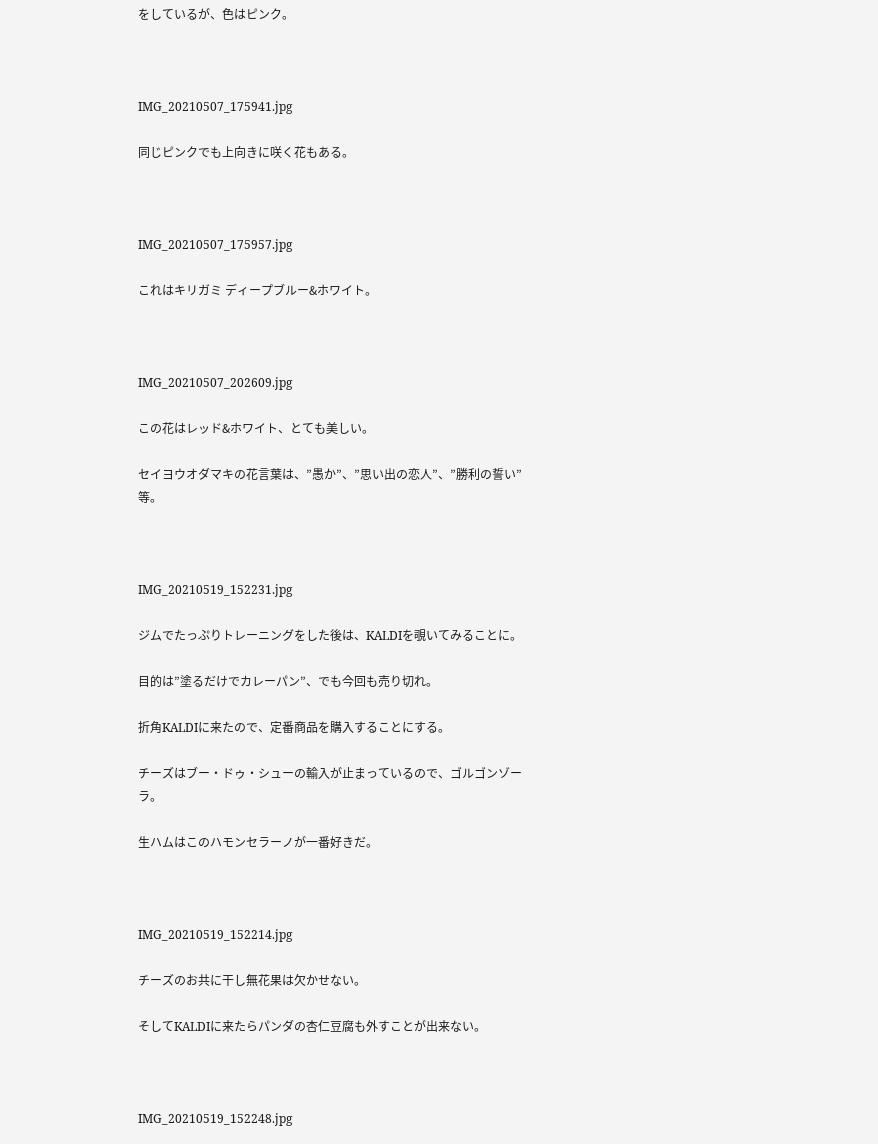をしているが、色はピンク。



IMG_20210507_175941.jpg

同じピンクでも上向きに咲く花もある。



IMG_20210507_175957.jpg

これはキリガミ ディープブルー&ホワイト。



IMG_20210507_202609.jpg

この花はレッド&ホワイト、とても美しい。

セイヨウオダマキの花言葉は、”愚か”、”思い出の恋人”、”勝利の誓い”等。



IMG_20210519_152231.jpg

ジムでたっぷりトレーニングをした後は、KALDIを覗いてみることに。

目的は”塗るだけでカレーパン”、でも今回も売り切れ。

折角KALDIに来たので、定番商品を購入することにする。

チーズはブー・ドゥ・シューの輸入が止まっているので、ゴルゴンゾーラ。

生ハムはこのハモンセラーノが一番好きだ。



IMG_20210519_152214.jpg

チーズのお共に干し無花果は欠かせない。

そしてKALDIに来たらパンダの杏仁豆腐も外すことが出来ない。



IMG_20210519_152248.jpg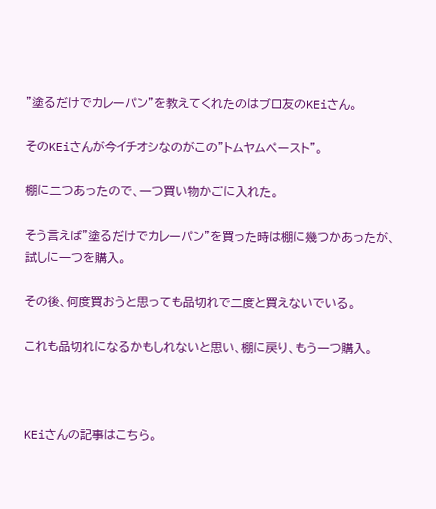”塗るだけでカレーパン”を教えてくれたのはブロ友のKEiさん。

そのKEiさんが今イチオシなのがこの”トムヤムペースト”。

棚に二つあったので、一つ買い物かごに入れた。

そう言えば”塗るだけでカレーパン”を買った時は棚に幾つかあったが、試しに一つを購入。

その後、何度買おうと思っても品切れで二度と買えないでいる。

これも品切れになるかもしれないと思い、棚に戻り、もう一つ購入。



KEiさんの記事はこちら。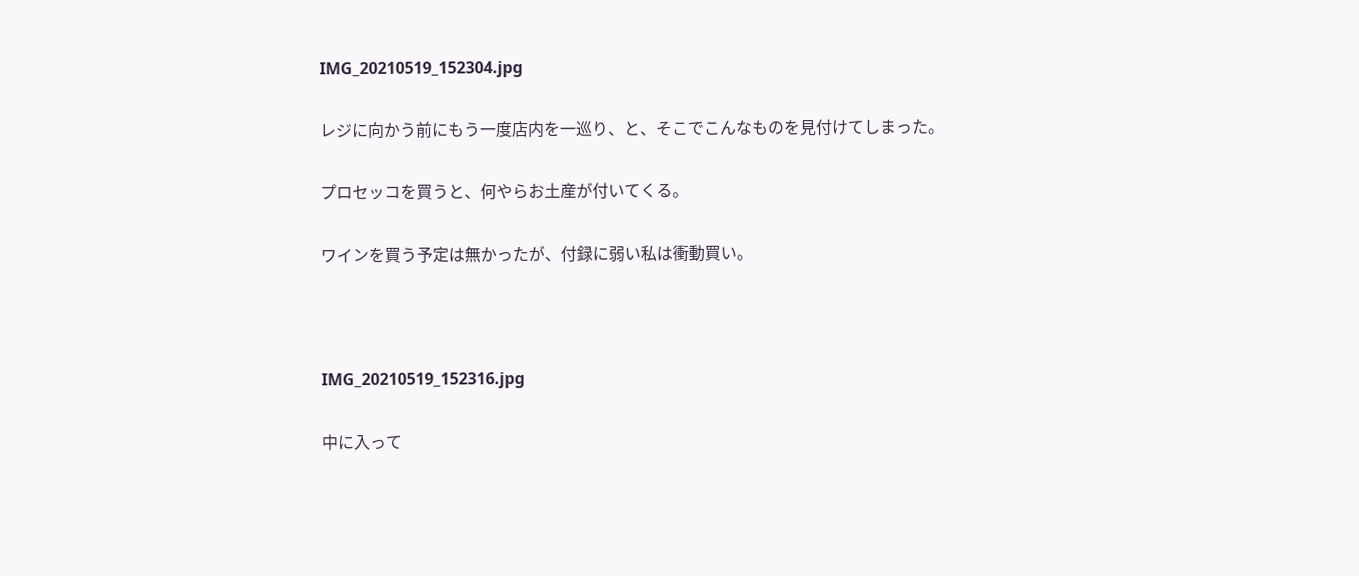IMG_20210519_152304.jpg

レジに向かう前にもう一度店内を一巡り、と、そこでこんなものを見付けてしまった。

プロセッコを買うと、何やらお土産が付いてくる。

ワインを買う予定は無かったが、付録に弱い私は衝動買い。



IMG_20210519_152316.jpg

中に入って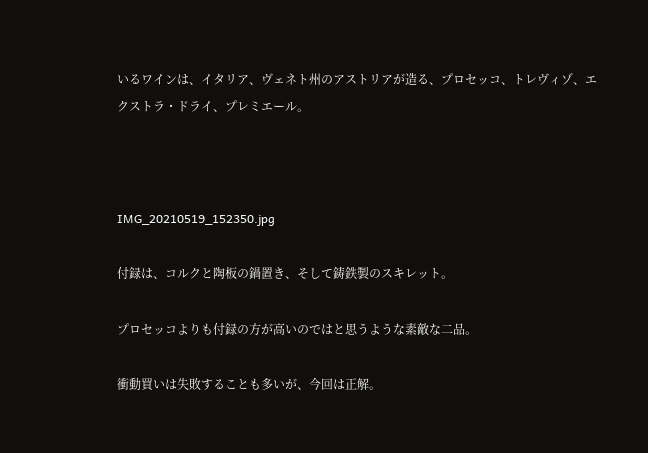いるワインは、イタリア、ヴェネト州のアストリアが造る、プロセッコ、トレヴィゾ、エクストラ・ドライ、プレミエール。



IMG_20210519_152350.jpg

付録は、コルクと陶板の鍋置き、そして鋳鉄製のスキレット。

プロセッコよりも付録の方が高いのではと思うような素敵な二品。

衝動買いは失敗することも多いが、今回は正解。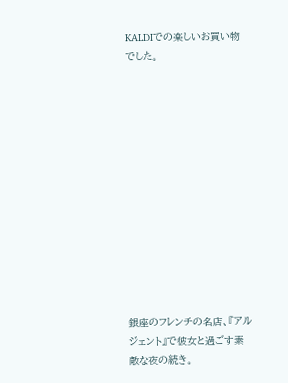KALDIでの楽しいお買い物でした。













銀座のフレンチの名店、『アルジェント』で彼女と過ごす素敵な夜の続き。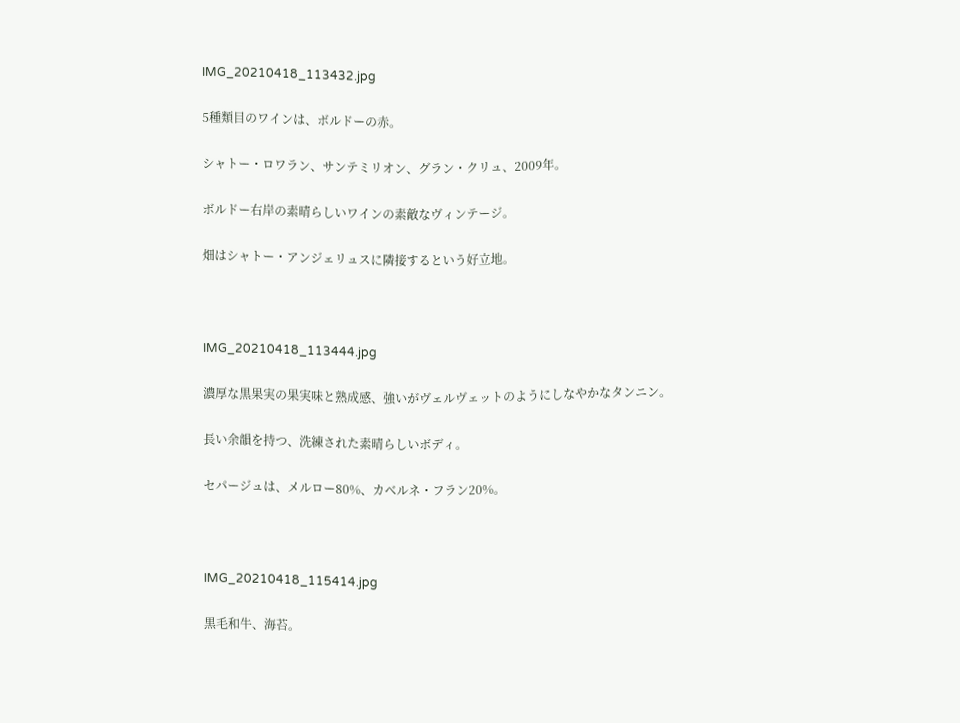IMG_20210418_113432.jpg

5種類目のワインは、ボルドーの赤。

シャトー・ロワラン、サンテミリオン、グラン・クリュ、2009年。

ボルドー右岸の素晴らしいワインの素敵なヴィンテージ。

畑はシャトー・アンジェリュスに隣接するという好立地。



IMG_20210418_113444.jpg

濃厚な黒果実の果実味と熟成感、強いがヴェルヴェットのようにしなやかなタンニン。

長い余韻を持つ、洗練された素晴らしいボディ。

セパージュは、メルロー80%、カベルネ・フラン20%。



IMG_20210418_115414.jpg

黒毛和牛、海苔。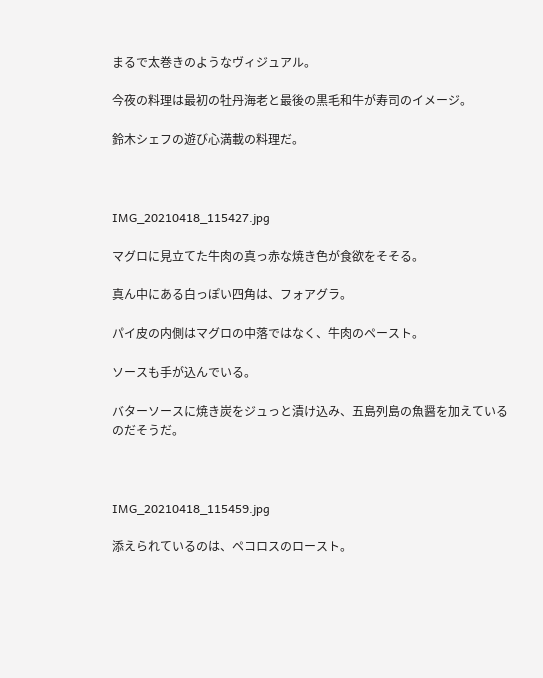まるで太巻きのようなヴィジュアル。

今夜の料理は最初の牡丹海老と最後の黒毛和牛が寿司のイメージ。

鈴木シェフの遊び心満載の料理だ。



IMG_20210418_115427.jpg

マグロに見立てた牛肉の真っ赤な焼き色が食欲をそそる。

真ん中にある白っぽい四角は、フォアグラ。

パイ皮の内側はマグロの中落ではなく、牛肉のペースト。

ソースも手が込んでいる。

バターソースに焼き炭をジュっと漬け込み、五島列島の魚醤を加えているのだそうだ。



IMG_20210418_115459.jpg

添えられているのは、ペコロスのロースト。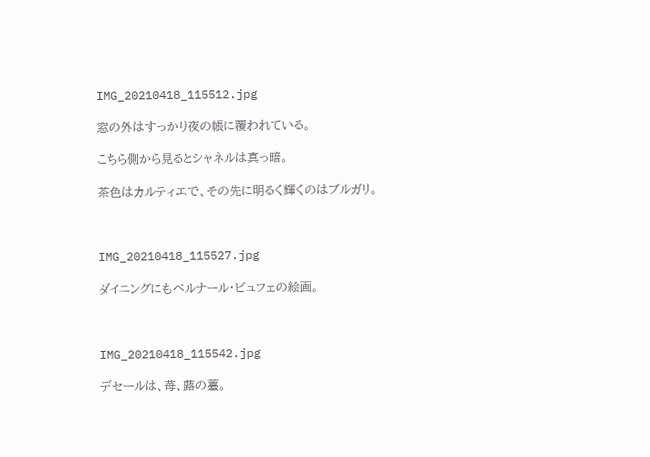IMG_20210418_115512.jpg

窓の外はすっかり夜の帳に覆われている。

こちら側から見るとシャネルは真っ暗。

茶色はカルティエで、その先に明るく輝くのはブルガリ。



IMG_20210418_115527.jpg

ダイニングにもベルナール・ビュフェの絵画。



IMG_20210418_115542.jpg

デセールは、苺、蕗の薹。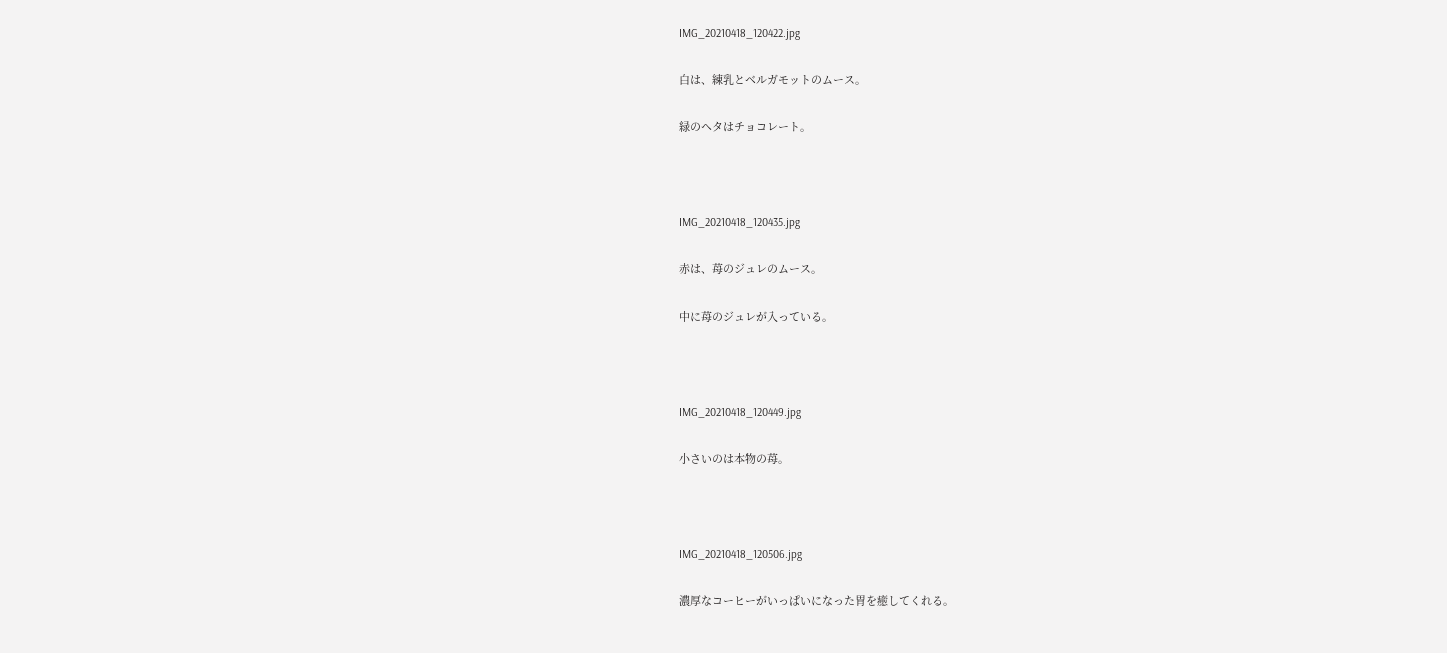IMG_20210418_120422.jpg

白は、練乳とベルガモットのムース。

緑のヘタはチョコレート。



IMG_20210418_120435.jpg

赤は、苺のジュレのムース。

中に苺のジュレが入っている。



IMG_20210418_120449.jpg

小さいのは本物の苺。



IMG_20210418_120506.jpg

濃厚なコーヒーがいっぱいになった胃を癒してくれる。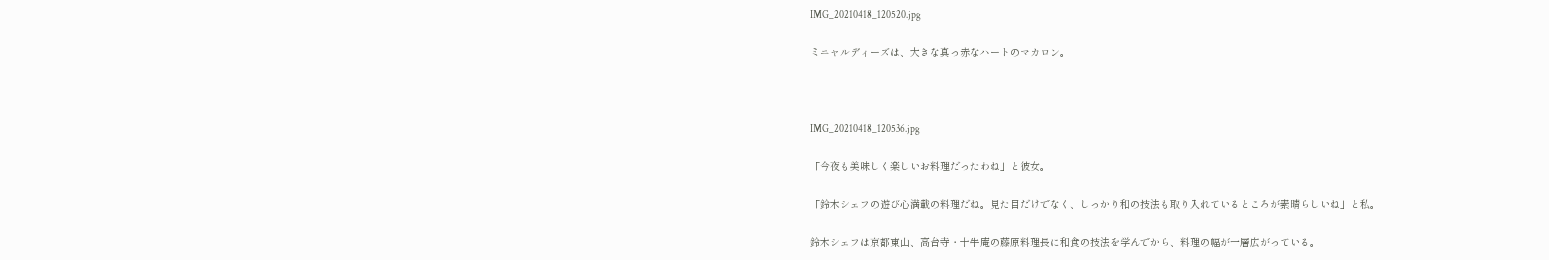IMG_20210418_120520.jpg

ミニャルディーズは、大きな真っ赤なハートのマカロン。



IMG_20210418_120536.jpg

「今夜も美味しく楽しいお料理だったわね」と彼女。

「鈴木シェフの遊び心満載の料理だね。見た目だけでなく、しっかり和の技法も取り入れているところが素晴らしいね」と私。

鈴木シェフは京都東山、高台寺・十牛庵の藤原料理長に和食の技法を学んでから、料理の幅が一層広がっている。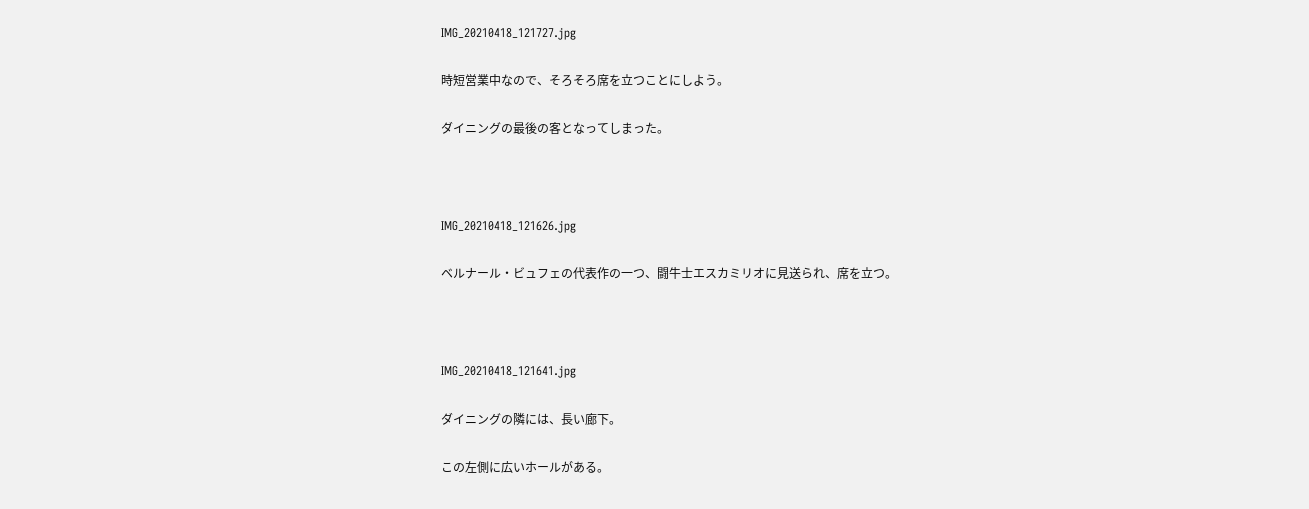IMG_20210418_121727.jpg

時短営業中なので、そろそろ席を立つことにしよう。

ダイニングの最後の客となってしまった。



IMG_20210418_121626.jpg

ベルナール・ビュフェの代表作の一つ、闘牛士エスカミリオに見送られ、席を立つ。



IMG_20210418_121641.jpg

ダイニングの隣には、長い廊下。

この左側に広いホールがある。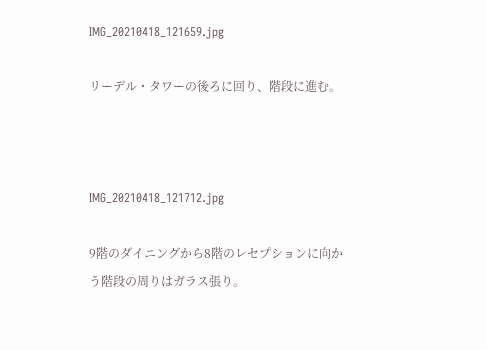IMG_20210418_121659.jpg

リーデル・タワーの後ろに回り、階段に進む。



IMG_20210418_121712.jpg

9階のダイニングから8階のレセプションに向かう階段の周りはガラス張り。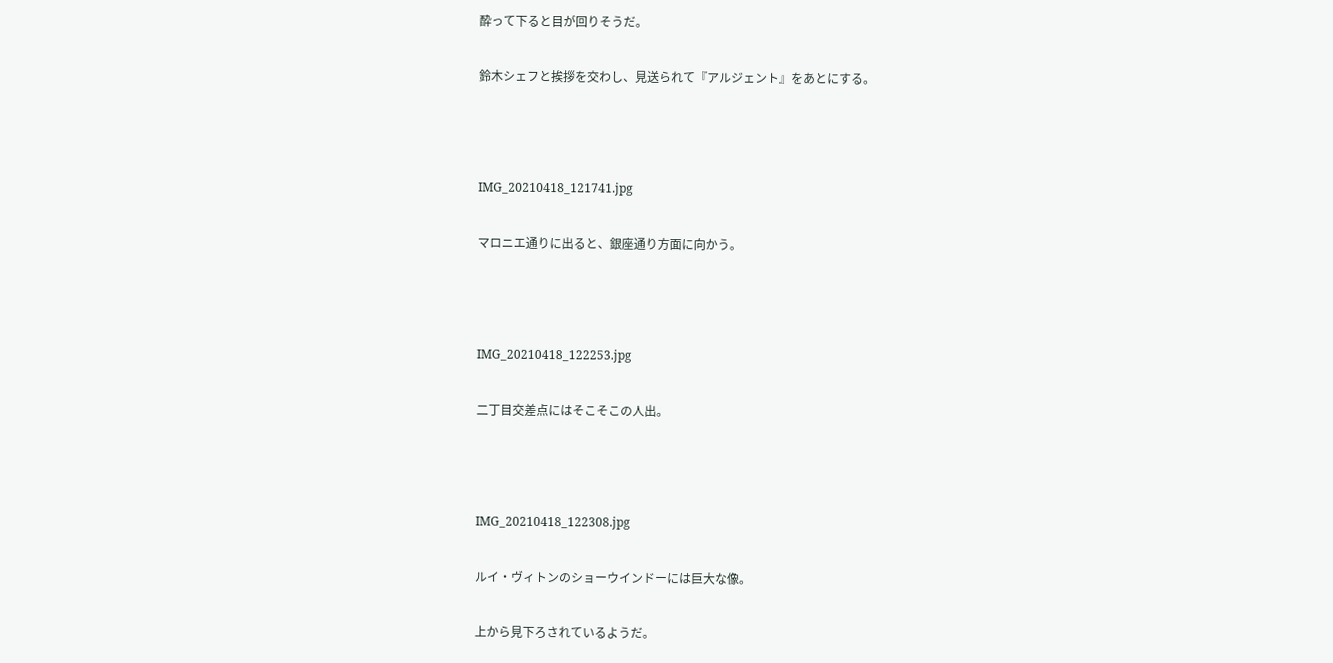酔って下ると目が回りそうだ。

鈴木シェフと挨拶を交わし、見送られて『アルジェント』をあとにする。



IMG_20210418_121741.jpg

マロニエ通りに出ると、銀座通り方面に向かう。



IMG_20210418_122253.jpg

二丁目交差点にはそこそこの人出。



IMG_20210418_122308.jpg

ルイ・ヴィトンのショーウインドーには巨大な像。

上から見下ろされているようだ。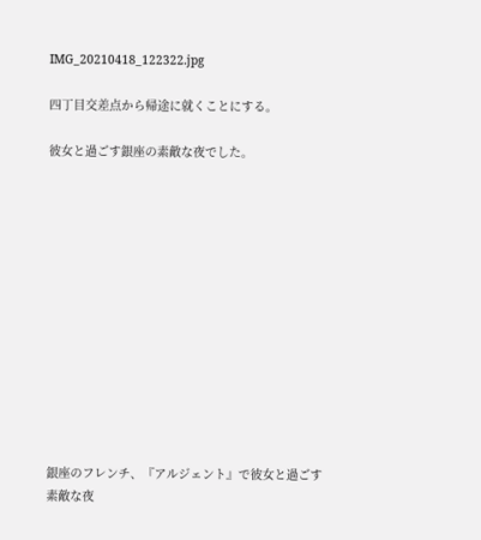IMG_20210418_122322.jpg

四丁目交差点から帰途に就くことにする。

彼女と過ごす銀座の素敵な夜でした。













銀座のフレンチ、『アルジェント』で彼女と過ごす素敵な夜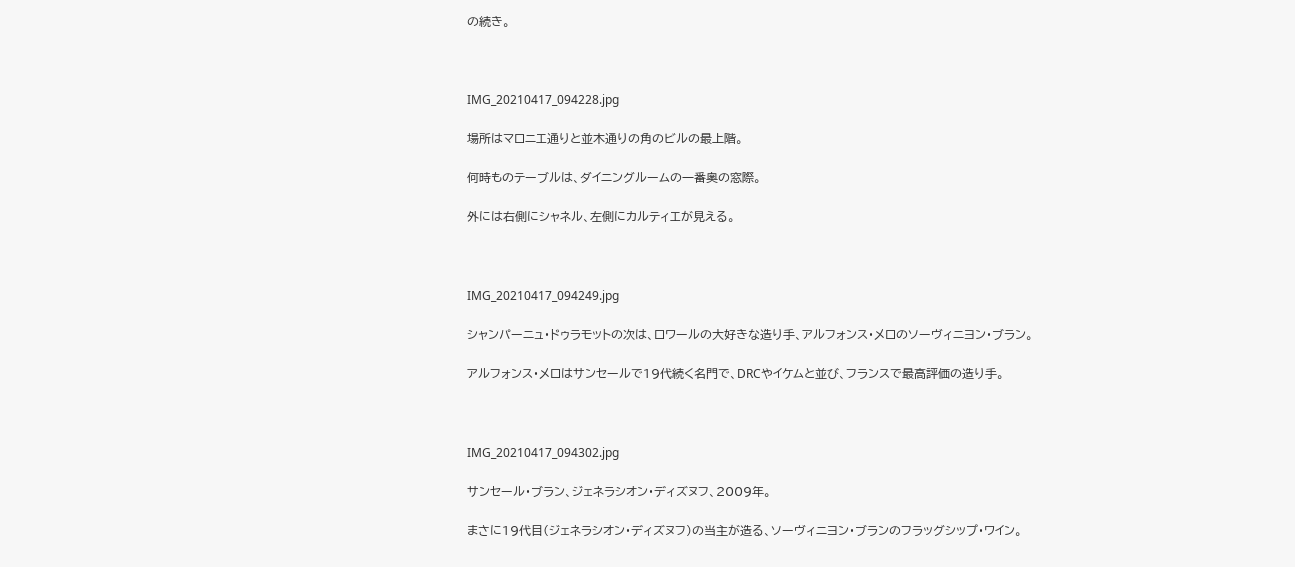の続き。



IMG_20210417_094228.jpg

場所はマロニエ通りと並木通りの角のビルの最上階。

何時ものテーブルは、ダイニングルームの一番奥の窓際。

外には右側にシャネル、左側にカルティエが見える。



IMG_20210417_094249.jpg

シャンパーニュ・ドゥラモットの次は、ロワールの大好きな造り手、アルフォンス・メロのソーヴィニヨン・ブラン。

アルフォンス・メロはサンセールで19代続く名門で、DRCやイケムと並び、フランスで最高評価の造り手。



IMG_20210417_094302.jpg

サンセール・ブラン、ジェネラシオン・ディズヌフ、2009年。

まさに19代目(ジェネラシオン・ディズヌフ)の当主が造る、ソーヴィニヨン・ブランのフラッグシップ・ワイン。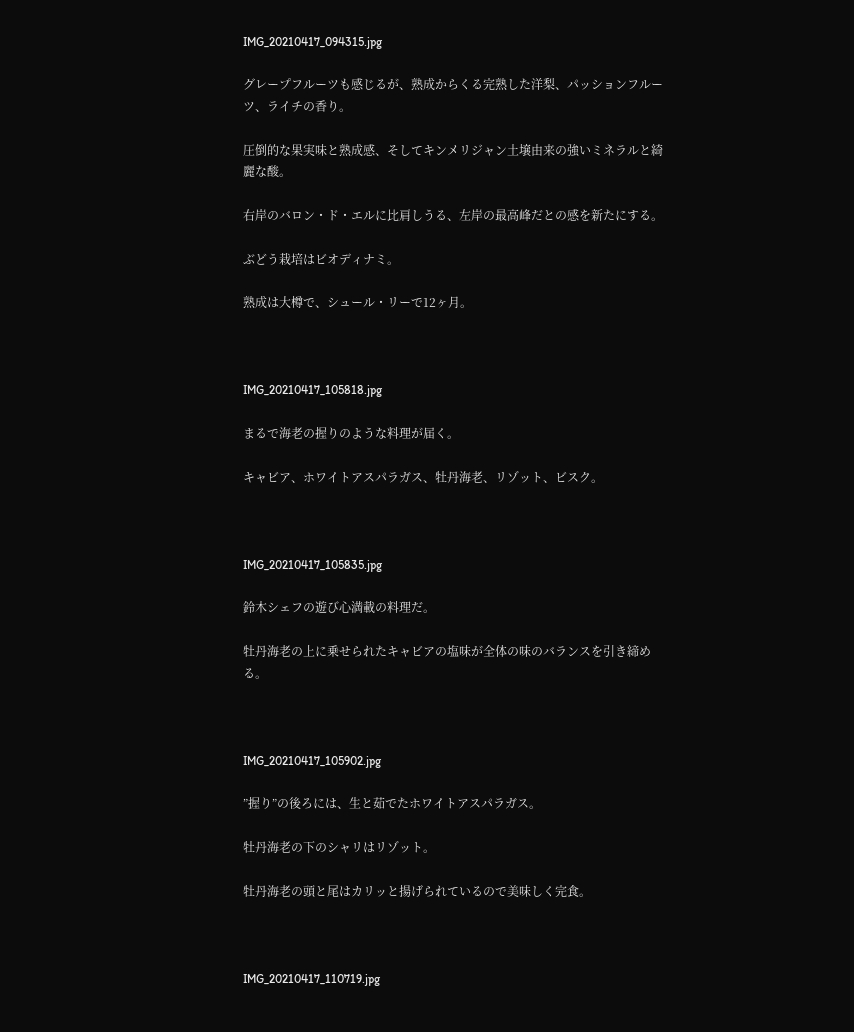IMG_20210417_094315.jpg

グレープフルーツも感じるが、熟成からくる完熟した洋梨、パッションフルーツ、ライチの香り。

圧倒的な果実味と熟成感、そしてキンメリジャン土壌由来の強いミネラルと綺麗な酸。

右岸のバロン・ド・エルに比肩しうる、左岸の最高峰だとの感を新たにする。

ぶどう栽培はビオディナミ。

熟成は大樽で、シュール・リーで12ヶ月。



IMG_20210417_105818.jpg

まるで海老の握りのような料理が届く。

キャビア、ホワイトアスパラガス、牡丹海老、リゾット、ビスク。



IMG_20210417_105835.jpg

鈴木シェフの遊び心満載の料理だ。

牡丹海老の上に乗せられたキャビアの塩味が全体の味のバランスを引き締める。



IMG_20210417_105902.jpg

”握り”の後ろには、生と茹でたホワイトアスパラガス。

牡丹海老の下のシャリはリゾット。

牡丹海老の頭と尾はカリッと揚げられているので美味しく完食。



IMG_20210417_110719.jpg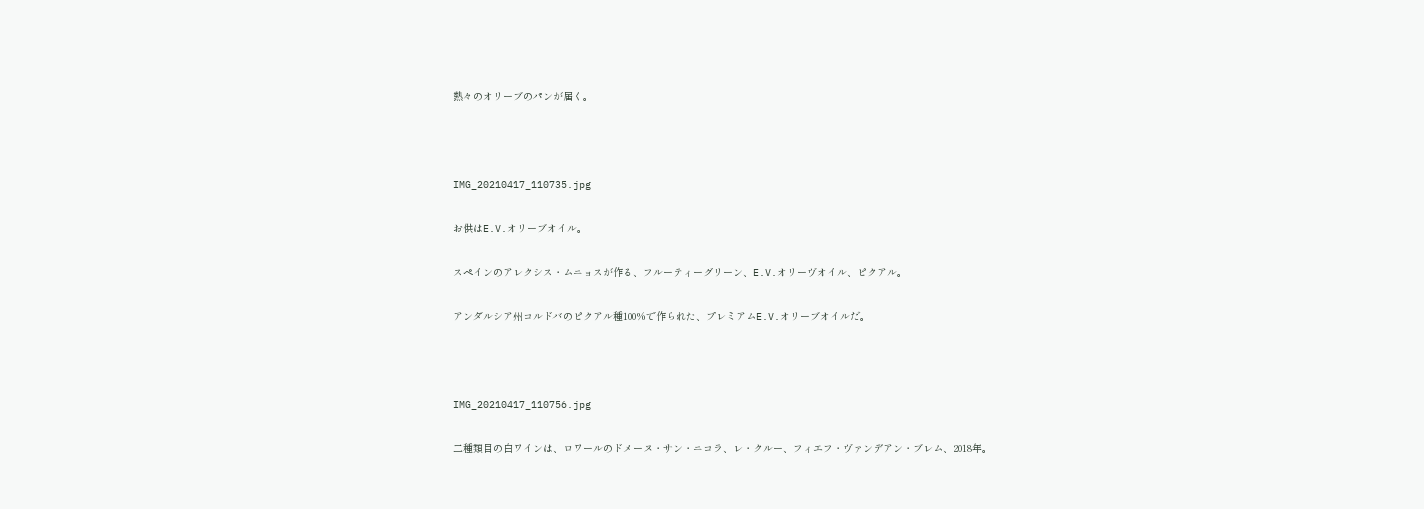熱々のオリーブのパンが届く。



IMG_20210417_110735.jpg

お供はE.V.オリーブオイル。

スペインのアレクシス・ムニョスが作る、フルーティーグリーン、E.V.オリーヴオイル、ピクアル。

アンダルシア州コルドバのピクアル種100%で作られた、プレミアムE.V.オリーブオイルだ。



IMG_20210417_110756.jpg

二種類目の白ワインは、ロワールのドメーヌ・サン・ニコラ、レ・クルー、フィエフ・ヴァンデアン・ブレム、2018年。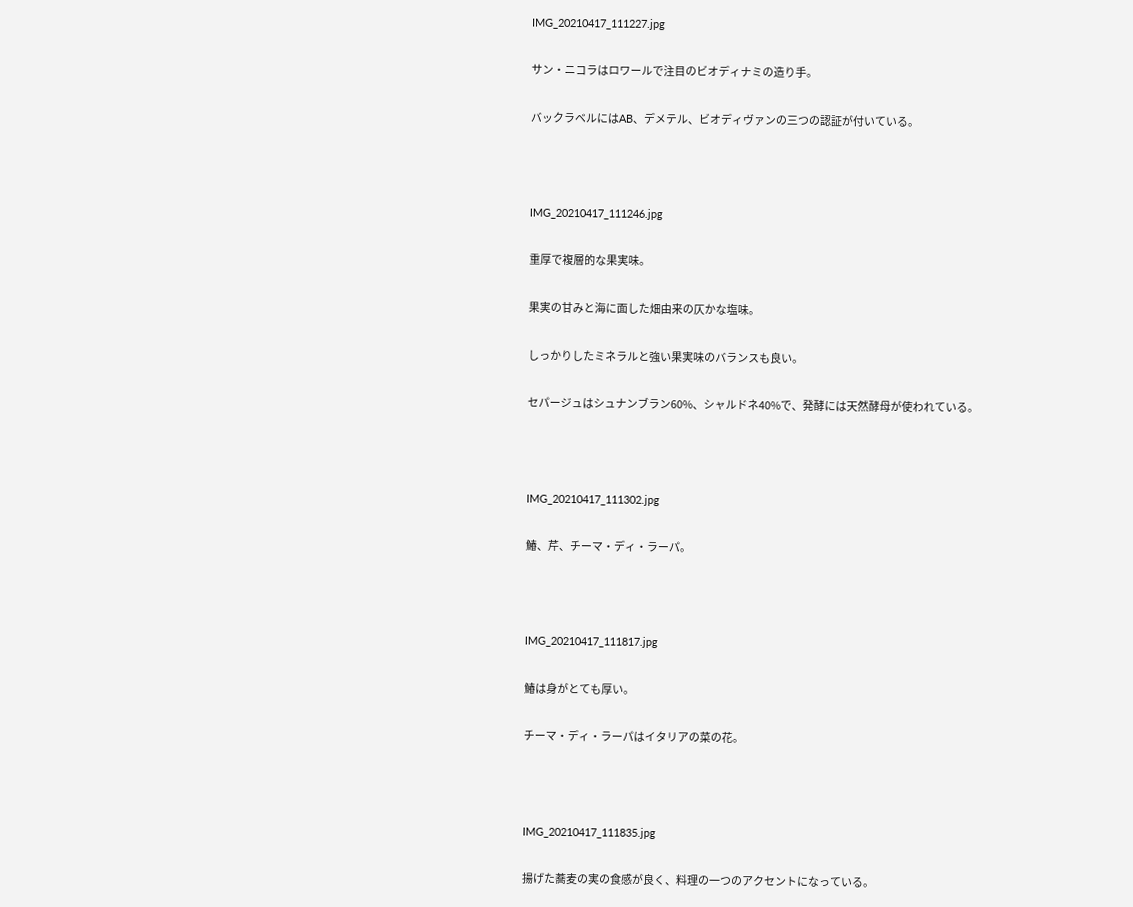IMG_20210417_111227.jpg

サン・ニコラはロワールで注目のビオディナミの造り手。

バックラベルにはAB、デメテル、ビオディヴァンの三つの認証が付いている。



IMG_20210417_111246.jpg

重厚で複層的な果実味。

果実の甘みと海に面した畑由来の仄かな塩味。

しっかりしたミネラルと強い果実味のバランスも良い。

セパージュはシュナンブラン60%、シャルドネ40%で、発酵には天然酵母が使われている。



IMG_20210417_111302.jpg

鰆、芹、チーマ・ディ・ラーパ。



IMG_20210417_111817.jpg

鰆は身がとても厚い。

チーマ・ディ・ラーパはイタリアの菜の花。



IMG_20210417_111835.jpg

揚げた蕎麦の実の食感が良く、料理の一つのアクセントになっている。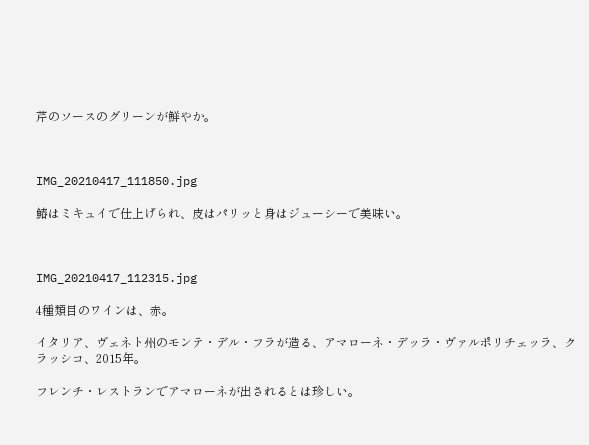芹のソースのグリーンが鮮やか。



IMG_20210417_111850.jpg

鰆はミキュイで仕上げられ、皮はパリッと身はジューシーで美味い。



IMG_20210417_112315.jpg

4種類目のワインは、赤。

イタリア、ヴェネト州のモンテ・デル・フラが造る、アマローネ・デッラ・ヴァルポリチェッラ、クラッシコ、2015年。

フレンチ・レストランでアマローネが出されるとは珍しい。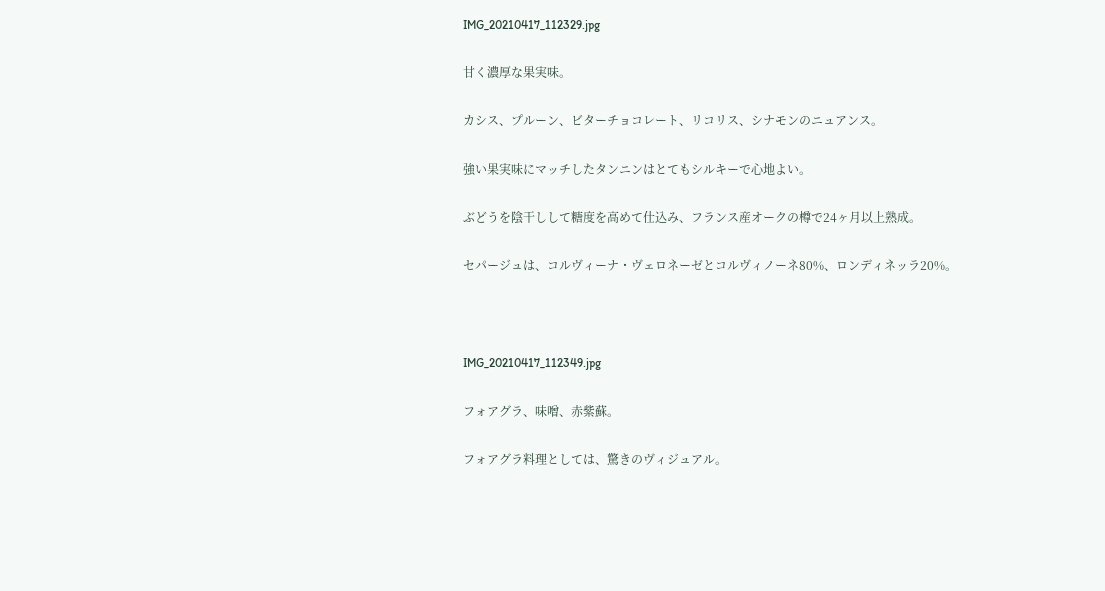IMG_20210417_112329.jpg

甘く濃厚な果実味。

カシス、プルーン、ビターチョコレート、リコリス、シナモンのニュアンス。

強い果実味にマッチしたタンニンはとてもシルキーで心地よい。

ぶどうを陰干しして糖度を高めて仕込み、フランス産オークの樽で24ヶ月以上熟成。

セパージュは、コルヴィーナ・ヴェロネーゼとコルヴィノーネ80%、ロンディネッラ20%。



IMG_20210417_112349.jpg

フォアグラ、味噌、赤紫蘇。

フォアグラ料理としては、驚きのヴィジュアル。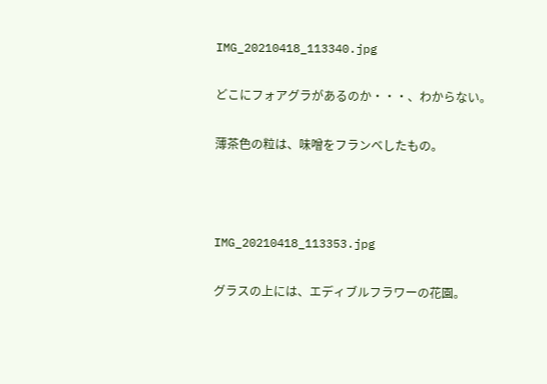IMG_20210418_113340.jpg

どこにフォアグラがあるのか・・・、わからない。

薄茶色の粒は、味噌をフランベしたもの。



IMG_20210418_113353.jpg

グラスの上には、エディブルフラワーの花園。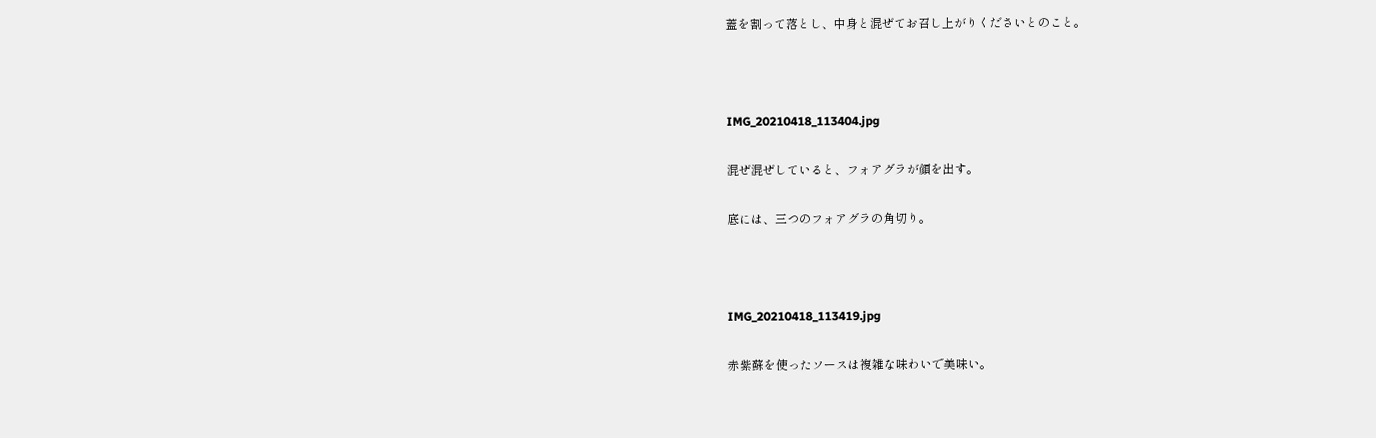蓋を割って落とし、中身と混ぜてお召し上がりくださいとのこと。



IMG_20210418_113404.jpg

混ぜ混ぜしていると、フォアグラが顔を出す。

底には、三つのフォアグラの角切り。



IMG_20210418_113419.jpg

赤紫蘇を使ったソースは複雑な味わいで美味い。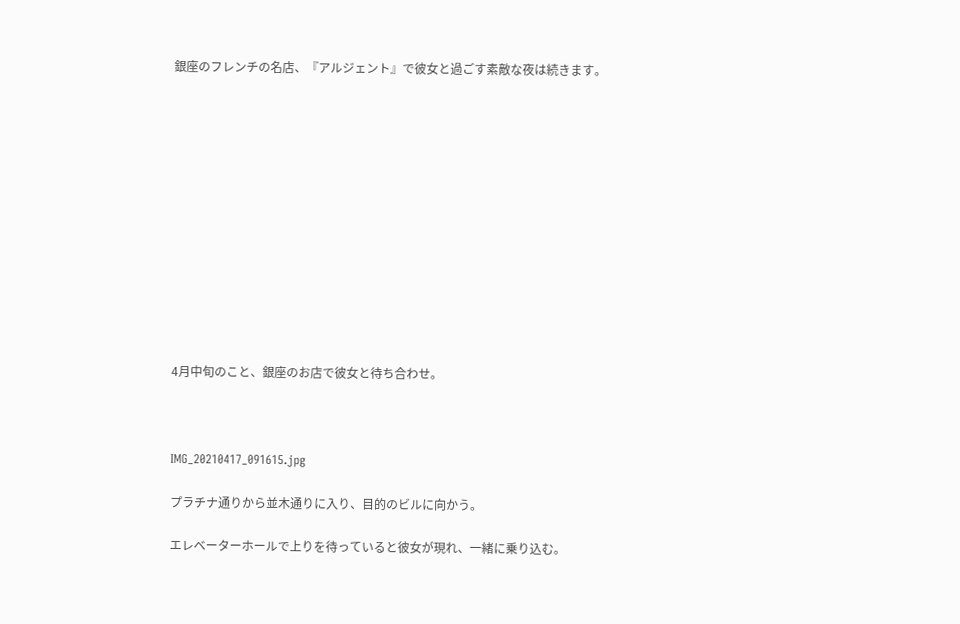銀座のフレンチの名店、『アルジェント』で彼女と過ごす素敵な夜は続きます。













4月中旬のこと、銀座のお店で彼女と待ち合わせ。



IMG_20210417_091615.jpg

プラチナ通りから並木通りに入り、目的のビルに向かう。

エレベーターホールで上りを待っていると彼女が現れ、一緒に乗り込む。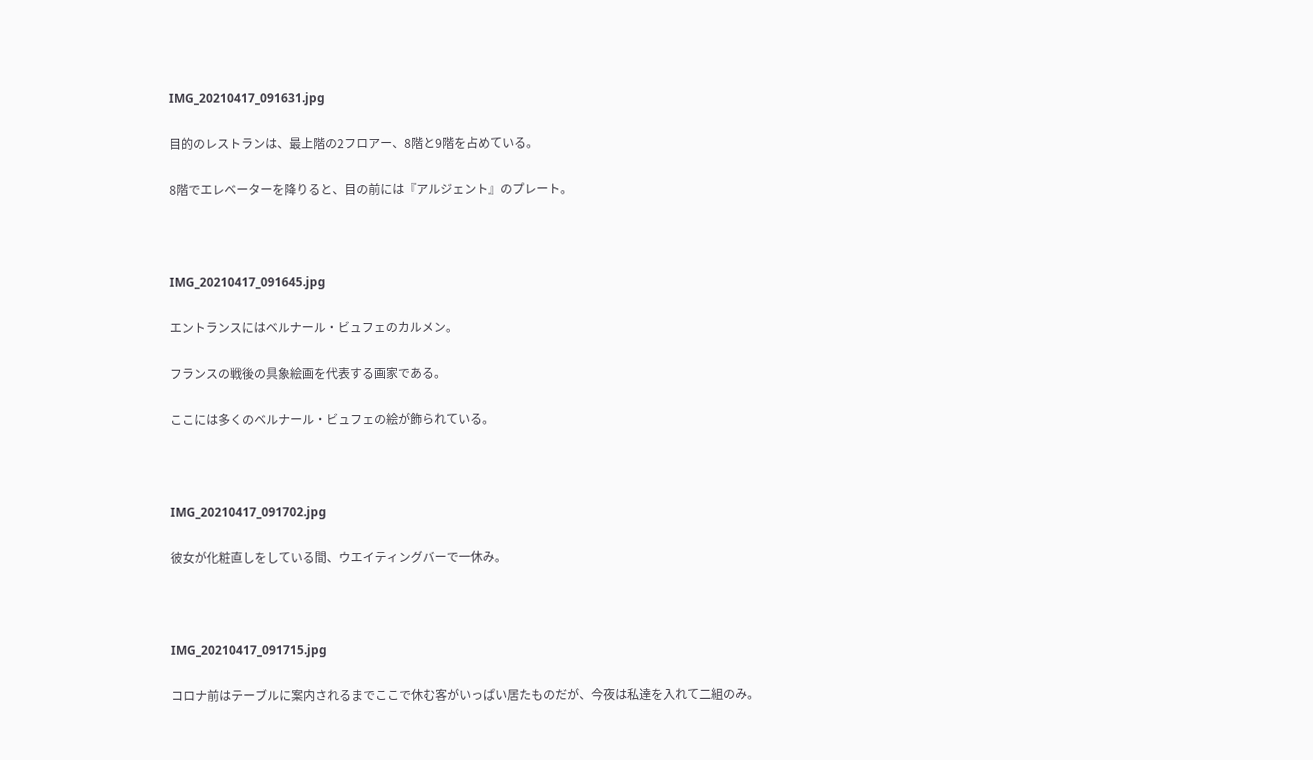IMG_20210417_091631.jpg

目的のレストランは、最上階の2フロアー、8階と9階を占めている。

8階でエレベーターを降りると、目の前には『アルジェント』のプレート。



IMG_20210417_091645.jpg

エントランスにはベルナール・ビュフェのカルメン。

フランスの戦後の具象絵画を代表する画家である。

ここには多くのベルナール・ビュフェの絵が飾られている。



IMG_20210417_091702.jpg

彼女が化粧直しをしている間、ウエイティングバーで一休み。



IMG_20210417_091715.jpg

コロナ前はテーブルに案内されるまでここで休む客がいっぱい居たものだが、今夜は私達を入れて二組のみ。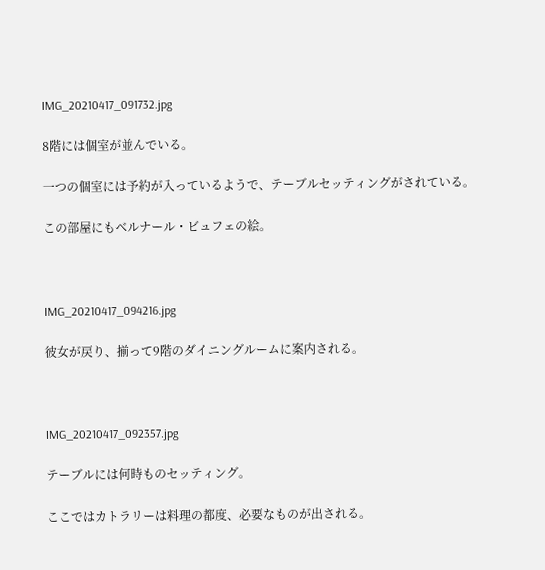IMG_20210417_091732.jpg

8階には個室が並んでいる。

一つの個室には予約が入っているようで、テーブルセッティングがされている。

この部屋にもベルナール・ビュフェの絵。



IMG_20210417_094216.jpg

彼女が戻り、揃って9階のダイニングルームに案内される。



IMG_20210417_092357.jpg

テーブルには何時ものセッティング。

ここではカトラリーは料理の都度、必要なものが出される。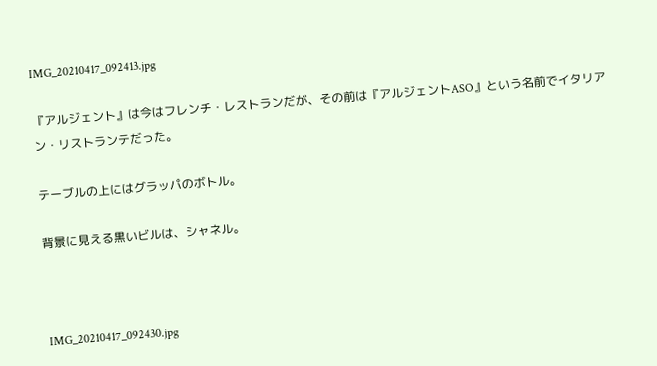IMG_20210417_092413.jpg

『アルジェント』は今はフレンチ・レストランだが、その前は『アルジェントASO』という名前でイタリアン・リストランテだった。

テーブルの上にはグラッパのボトル。

背景に見える黒いビルは、シャネル。



IMG_20210417_092430.jpg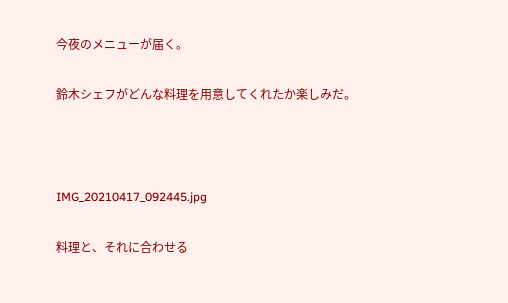今夜のメニューが届く。

鈴木シェフがどんな料理を用意してくれたか楽しみだ。



IMG_20210417_092445.jpg

料理と、それに合わせる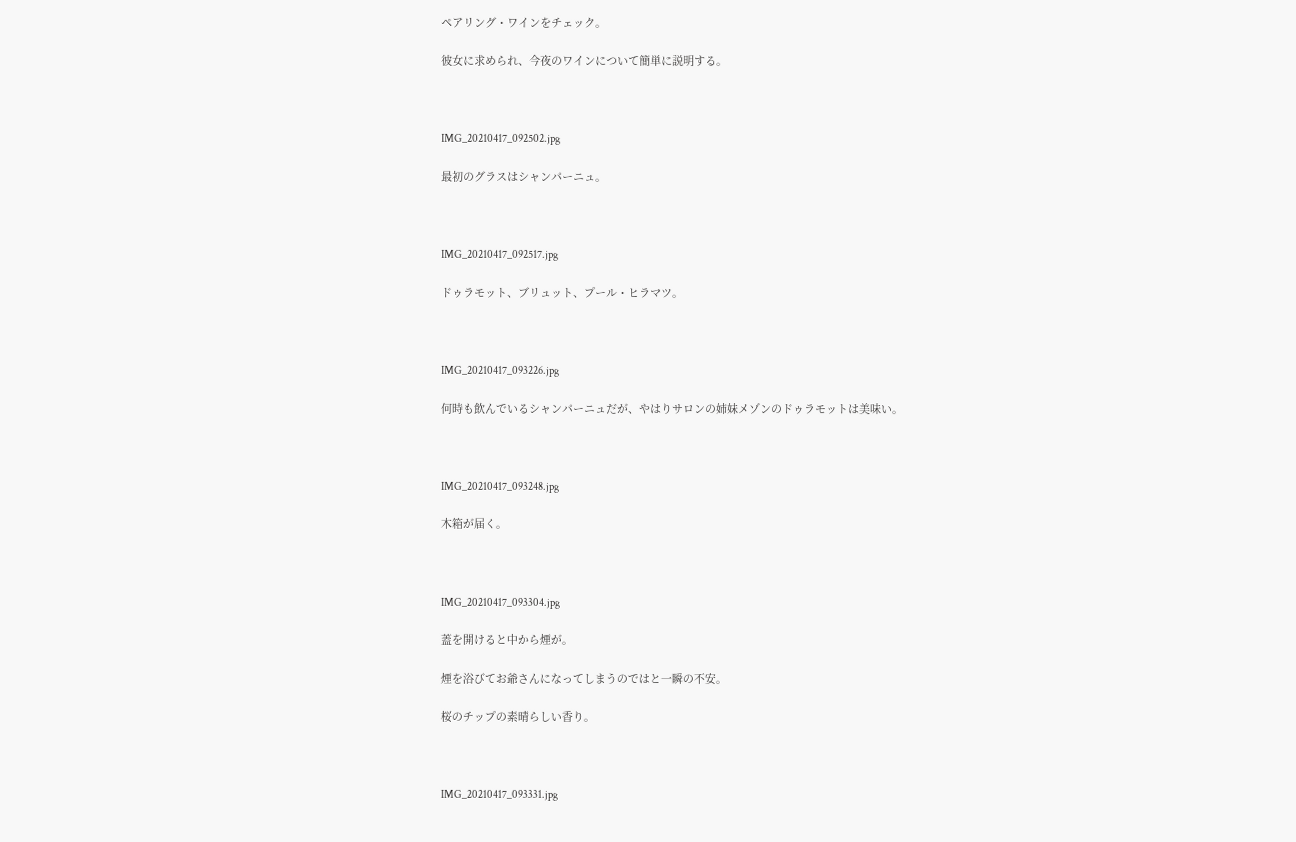ペアリング・ワインをチェック。

彼女に求められ、今夜のワインについて簡単に説明する。



IMG_20210417_092502.jpg

最初のグラスはシャンパーニュ。



IMG_20210417_092517.jpg

ドゥラモット、ブリュット、プール・ヒラマツ。



IMG_20210417_093226.jpg

何時も飲んでいるシャンパーニュだが、やはりサロンの姉妹メゾンのドゥラモットは美味い。



IMG_20210417_093248.jpg

木箱が届く。



IMG_20210417_093304.jpg

蓋を開けると中から煙が。

煙を浴びてお爺さんになってしまうのではと一瞬の不安。

桜のチップの素晴らしい香り。



IMG_20210417_093331.jpg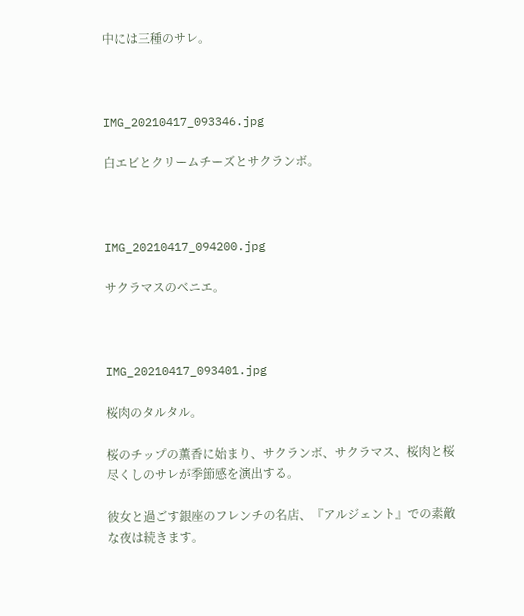中には三種のサレ。



IMG_20210417_093346.jpg

白エビとクリームチーズとサクランボ。



IMG_20210417_094200.jpg

サクラマスのベニエ。



IMG_20210417_093401.jpg

桜肉のタルタル。

桜のチップの薫香に始まり、サクランボ、サクラマス、桜肉と桜尽くしのサレが季節感を演出する。

彼女と過ごす銀座のフレンチの名店、『アルジェント』での素敵な夜は続きます。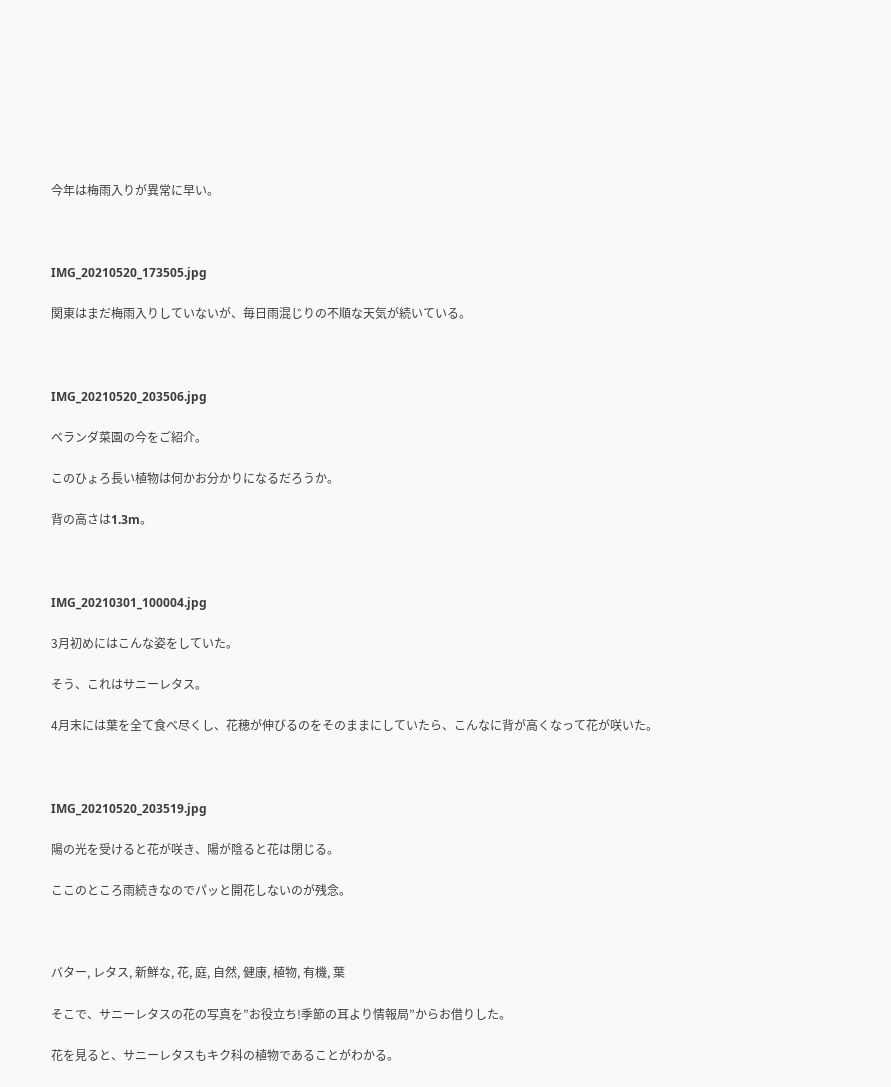今年は梅雨入りが異常に早い。



IMG_20210520_173505.jpg

関東はまだ梅雨入りしていないが、毎日雨混じりの不順な天気が続いている。



IMG_20210520_203506.jpg

ベランダ菜園の今をご紹介。

このひょろ長い植物は何かお分かりになるだろうか。

背の高さは1.3m。



IMG_20210301_100004.jpg

3月初めにはこんな姿をしていた。

そう、これはサニーレタス。

4月末には葉を全て食べ尽くし、花穂が伸びるのをそのままにしていたら、こんなに背が高くなって花が咲いた。



IMG_20210520_203519.jpg

陽の光を受けると花が咲き、陽が陰ると花は閉じる。

ここのところ雨続きなのでパッと開花しないのが残念。



バター, レタス, 新鮮な, 花, 庭, 自然, 健康, 植物, 有機, 葉

そこで、サニーレタスの花の写真を”お役立ち!季節の耳より情報局”からお借りした。

花を見ると、サニーレタスもキク科の植物であることがわかる。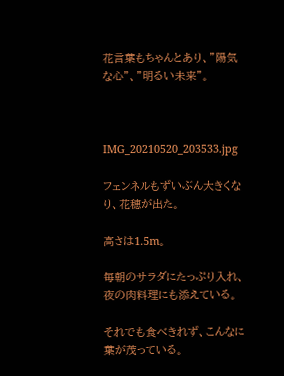花言葉もちゃんとあり、”陽気な心”、”明るい未来”。



IMG_20210520_203533.jpg

フェンネルもずいぶん大きくなり、花穂が出た。

高さは1.5m。

毎朝のサラダにたっぷり入れ、夜の肉料理にも添えている。

それでも食べきれず、こんなに葉が茂っている。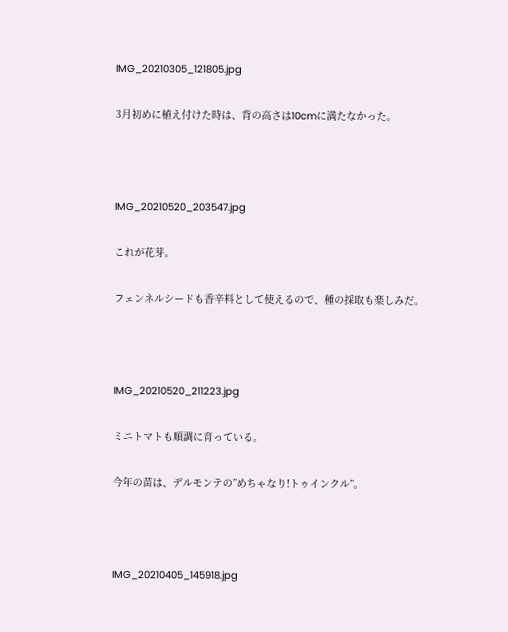IMG_20210305_121805.jpg

3月初めに植え付けた時は、背の高さは10cmに満たなかった。



IMG_20210520_203547.jpg

これが花芽。

フェンネルシードも香辛料として使えるので、種の採取も楽しみだ。



IMG_20210520_211223.jpg

ミニトマトも順調に育っている。

今年の苗は、デルモンテの”めちゃなり!トゥインクル”。



IMG_20210405_145918.jpg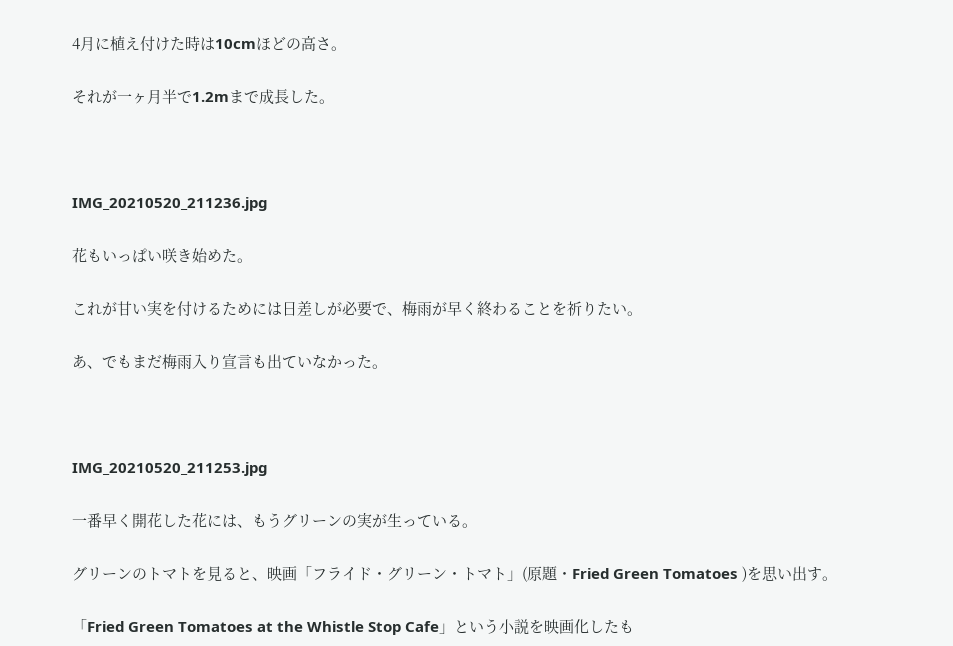4月に植え付けた時は10cmほどの高さ。

それが一ヶ月半で1.2mまで成長した。



IMG_20210520_211236.jpg

花もいっぱい咲き始めた。

これが甘い実を付けるためには日差しが必要で、梅雨が早く終わることを祈りたい。

あ、でもまだ梅雨入り宣言も出ていなかった。



IMG_20210520_211253.jpg

一番早く開花した花には、もうグリーンの実が生っている。

グリーンのトマトを見ると、映画「フライド・グリーン・トマト」(原題・Fried Green Tomatoes )を思い出す。

「Fried Green Tomatoes at the Whistle Stop Cafe」という小説を映画化したも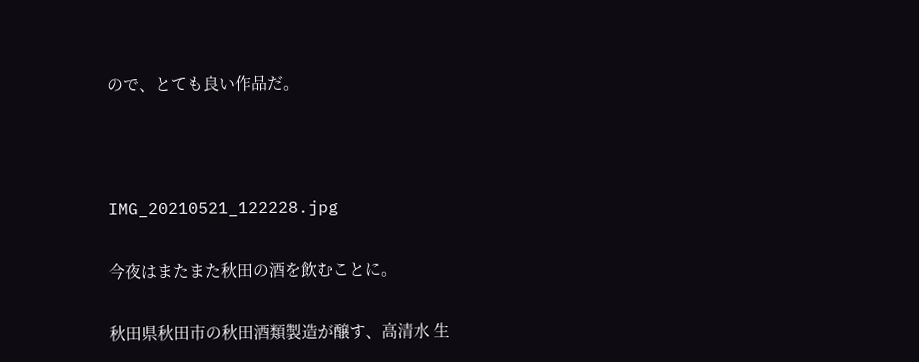ので、とても良い作品だ。



IMG_20210521_122228.jpg

今夜はまたまた秋田の酒を飲むことに。

秋田県秋田市の秋田酒類製造が醸す、高清水 生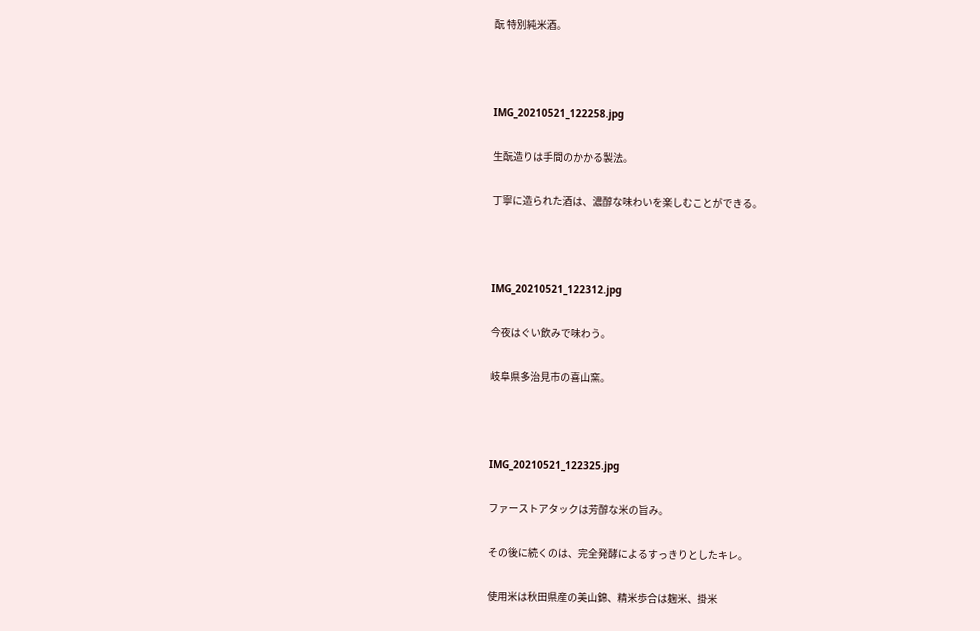酛 特別純米酒。



IMG_20210521_122258.jpg

生酛造りは手間のかかる製法。

丁寧に造られた酒は、濃醇な味わいを楽しむことができる。



IMG_20210521_122312.jpg

今夜はぐい飲みで味わう。

岐阜県多治見市の喜山窯。



IMG_20210521_122325.jpg

ファーストアタックは芳醇な米の旨み。

その後に続くのは、完全発酵によるすっきりとしたキレ。

使用米は秋田県産の美山錦、精米歩合は麹米、掛米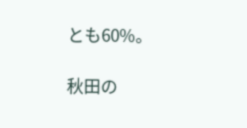とも60%。

秋田の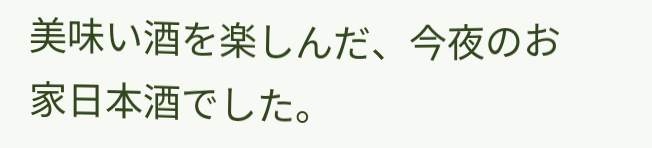美味い酒を楽しんだ、今夜のお家日本酒でした。